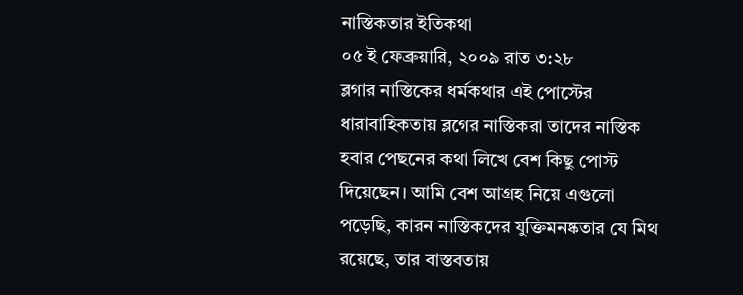নাস্তিকতার ইতিকথা
০৫ ই ফেব্রুয়ারি, ২০০৯ রাত ৩:২৮
ব্লগার নাস্তিকের ধর্মকথার এই পোস্টের ধারাবাহিকতায় ব্লগের নাস্তিকরা তাদের নাস্তিক হবার পেছনের কথা লিখে বেশ কিছু পোস্ট দিয়েছেন। আমি বেশ আগ্রহ নিয়ে এগুলো পড়েছি, কারন নাস্তিকদের যুক্তিমনষ্কতার যে মিথ রয়েছে, তার বাস্তবতায়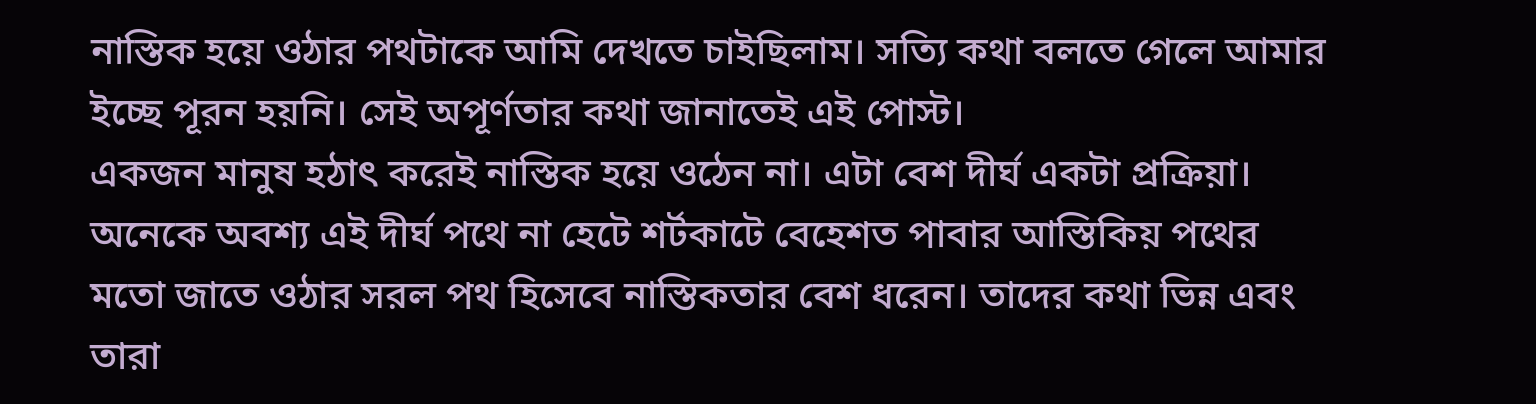নাস্তিক হয়ে ওঠার পথটাকে আমি দেখতে চাইছিলাম। সত্যি কথা বলতে গেলে আমার ইচ্ছে পূরন হয়নি। সেই অপূর্ণতার কথা জানাতেই এই পোস্ট।
একজন মানুষ হঠাৎ করেই নাস্তিক হয়ে ওঠেন না। এটা বেশ দীর্ঘ একটা প্রক্রিয়া। অনেকে অবশ্য এই দীর্ঘ পথে না হেটে শর্টকাটে বেহেশত পাবার আস্তিকিয় পথের মতো জাতে ওঠার সরল পথ হিসেবে নাস্তিকতার বেশ ধরেন। তাদের কথা ভিন্ন এবং তারা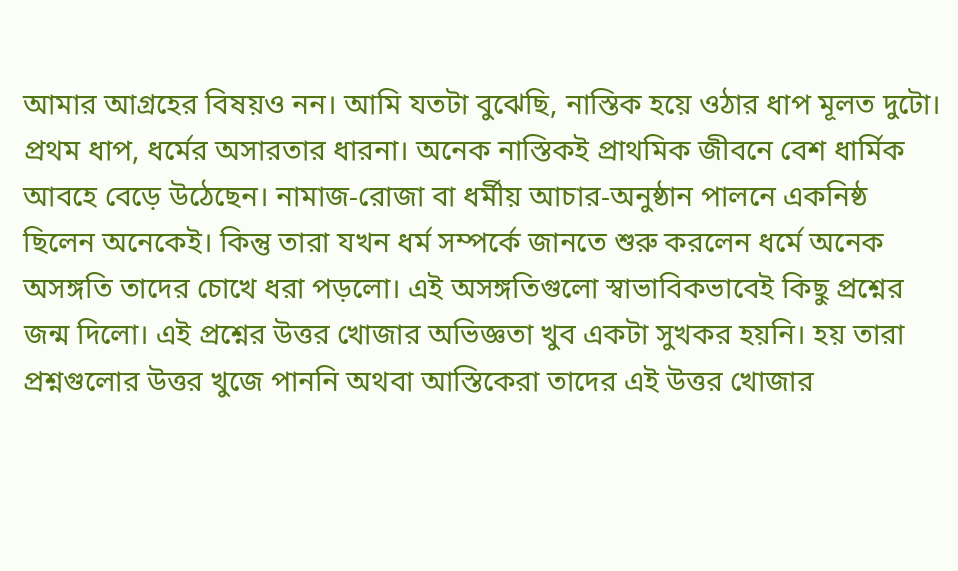আমার আগ্রহের বিষয়ও নন। আমি যতটা বুঝেছি, নাস্তিক হয়ে ওঠার ধাপ মূলত দুটো।
প্রথম ধাপ, ধর্মের অসারতার ধারনা। অনেক নাস্তিকই প্রাথমিক জীবনে বেশ ধার্মিক আবহে বেড়ে উঠেছেন। নামাজ-রোজা বা ধর্মীয় আচার-অনুষ্ঠান পালনে একনিষ্ঠ ছিলেন অনেকেই। কিন্তু তারা যখন ধর্ম সম্পর্কে জানতে শুরু করলেন ধর্মে অনেক অসঙ্গতি তাদের চোখে ধরা পড়লো। এই অসঙ্গতিগুলো স্বাভাবিকভাবেই কিছু প্রশ্নের জন্ম দিলো। এই প্রশ্নের উত্তর খোজার অভিজ্ঞতা খুব একটা সুখকর হয়নি। হয় তারা প্রশ্নগুলোর উত্তর খুজে পাননি অথবা আস্তিকেরা তাদের এই উত্তর খোজার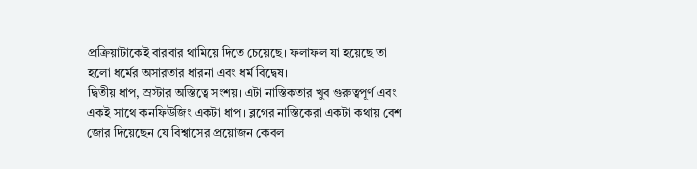প্রক্রিয়াটাকেই বারবার থামিয়ে দিতে চেয়েছে। ফলাফল যা হয়েছে তা হলো ধর্মের অসারতার ধারনা এবং ধর্ম বিদ্বেষ।
দ্বিতীয় ধাপ, স্রস্টার অস্তিত্বে সংশয়। এটা নাস্তিকতার খুব গুরুত্বপূর্ণ এবং একই সাথে কনফিউজিং একটা ধাপ। ব্লগের নাস্তিকেরা একটা কথায় বেশ জোর দিয়েছেন যে বিশ্বাসের প্রয়োজন কেবল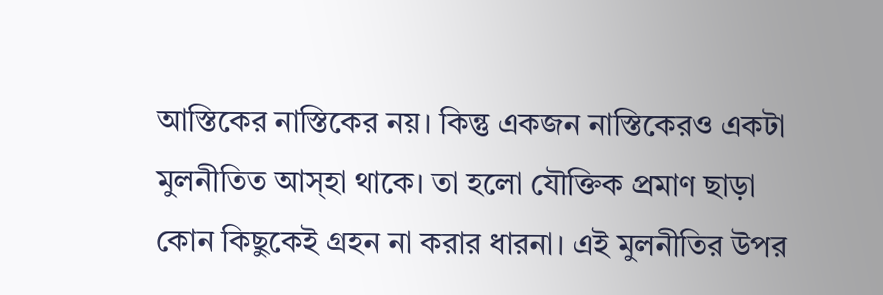আস্তিকের নাস্তিকের নয়। কিন্তু একজন নাস্তিকেরও একটা মুলনীতিত আস্হা থাকে। তা হলো যৌক্তিক প্রমাণ ছাড়া কোন কিছুকেই গ্রহন না করার ধারনা। এই মুলনীতির উপর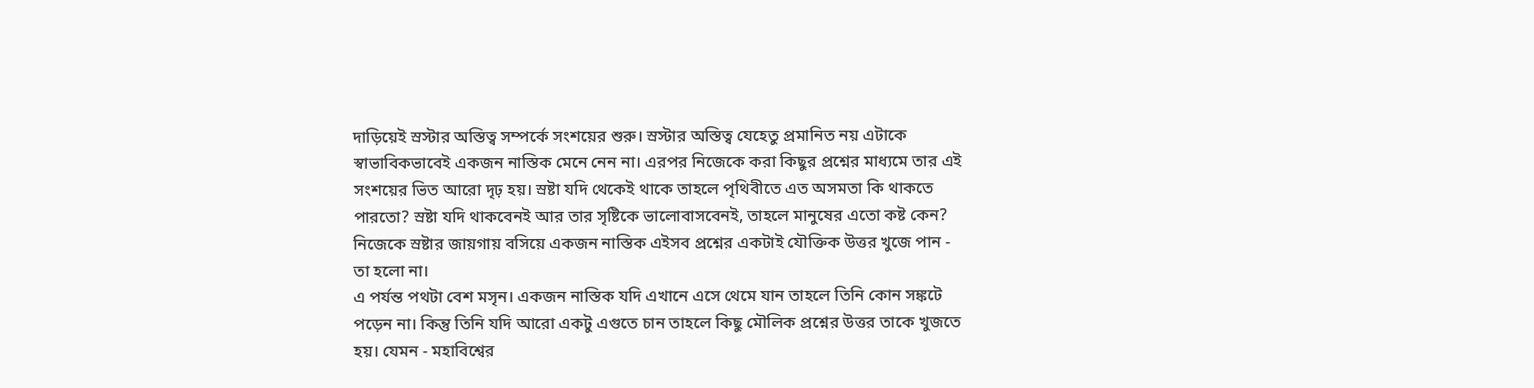দাড়িয়েই স্রস্টার অস্তিত্ব সম্পর্কে সংশয়ের শুরু। স্রস্টার অস্তিত্ব যেহেতু প্রমানিত নয় এটাকে স্বাভাবিকভাবেই একজন নাস্তিক মেনে নেন না। এরপর নিজেকে করা কিছুর প্রশ্নের মাধ্যমে তার এই সংশয়ের ভিত আরো দৃঢ় হয়। স্রষ্টা যদি থেকেই থাকে তাহলে পৃথিবীতে এত অসমতা কি থাকতে পারতো? স্রষ্টা যদি থাকবেনই আর তার সৃষ্টিকে ভালোবাসবেনই, তাহলে মানুষের এতো কষ্ট কেন? নিজেকে স্রষ্টার জায়গায় বসিয়ে একজন নাস্তিক এইসব প্রশ্নের একটাই যৌক্তিক উত্তর খুজে পান - তা হলো না।
এ পর্যন্ত পথটা বেশ মসৃন। একজন নাস্তিক যদি এখানে এসে থেমে যান তাহলে তিনি কোন সঙ্কটে পড়েন না। কিন্তু তিনি যদি আরো একটু এগুতে চান তাহলে কিছু মৌলিক প্রশ্নের উত্তর তাকে খুজতে হয়। যেমন - মহাবিশ্বের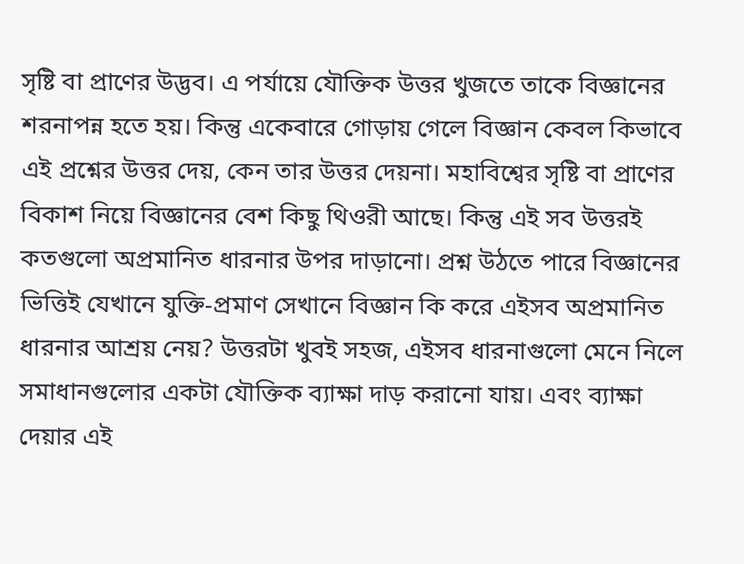সৃষ্টি বা প্রাণের উদ্ভব। এ পর্যায়ে যৌক্তিক উত্তর খুজতে তাকে বিজ্ঞানের শরনাপন্ন হতে হয়। কিন্তু একেবারে গোড়ায় গেলে বিজ্ঞান কেবল কিভাবে এই প্রশ্নের উত্তর দেয়, কেন তার উত্তর দেয়না। মহাবিশ্বের সৃষ্টি বা প্রাণের বিকাশ নিয়ে বিজ্ঞানের বেশ কিছু থিওরী আছে। কিন্তু এই সব উত্তরই কতগুলো অপ্রমানিত ধারনার উপর দাড়ানো। প্রশ্ন উঠতে পারে বিজ্ঞানের ভিত্তিই যেখানে যুক্তি-প্রমাণ সেখানে বিজ্ঞান কি করে এইসব অপ্রমানিত ধারনার আশ্রয় নেয়? উত্তরটা খুবই সহজ, এইসব ধারনাগুলো মেনে নিলে সমাধানগুলোর একটা যৌক্তিক ব্যাক্ষা দাড় করানো যায়। এবং ব্যাক্ষা দেয়ার এই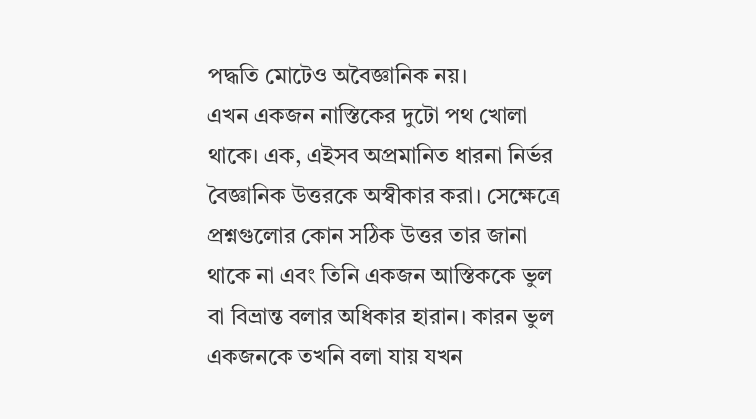পদ্ধতি মোটেও অবৈজ্ঞানিক নয়।
এখন একজন নাস্তিকের দুটো পথ খোলা থাকে। এক, এইসব অপ্রমানিত ধারনা নির্ভর বৈজ্ঞানিক উত্তরকে অস্বীকার করা। সেক্ষেত্রে প্রশ্নগুলোর কোন সঠিক উত্তর তার জানা থাকে না এবং তিনি একজন আস্তিককে ভুল বা বিভ্রান্ত বলার অধিকার হারান। কারন ভুল একজনকে তখনি বলা যায় যখন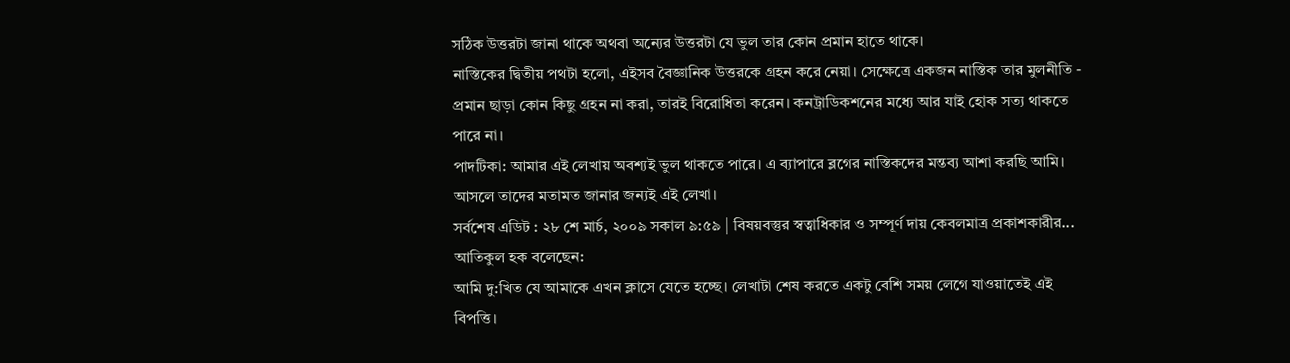সঠিক উত্তরটা জানা থাকে অথবা অন্যের উত্তরটা যে ভুল তার কোন প্রমান হাতে থাকে।
নাস্তিকের দ্বিতীয় পথটা হলো, এইসব বৈজ্ঞানিক উত্তরকে গ্রহন করে নেয়া। সেক্ষেত্রে একজন নাস্তিক তার মুলনীতি - প্রমান ছাড়া কোন কিছু গ্রহন না করা, তারই বিরোধিতা করেন। কনট্রাডিকশনের মধ্যে আর যাই হোক সত্য থাকতে পারে না।
পাদটিকা: আমার এই লেখায় অবশ্যই ভুল থাকতে পারে। এ ব্যাপারে ব্লগের নাস্তিকদের মন্তব্য আশা করছি আমি। আসলে তাদের মতামত জানার জন্যই এই লেখা।
সর্বশেষ এডিট : ২৮ শে মার্চ, ২০০৯ সকাল ৯:৫৯ | বিষয়বস্তুর স্বত্বাধিকার ও সম্পূর্ণ দায় কেবলমাত্র প্রকাশকারীর...
আতিকুল হক বলেছেন:
আমি দু:খিত যে আমাকে এখন ক্লাসে যেতে হচ্ছে। লেখাটা শেষ করতে একটু বেশি সময় লেগে যাওয়াতেই এই বিপত্তি।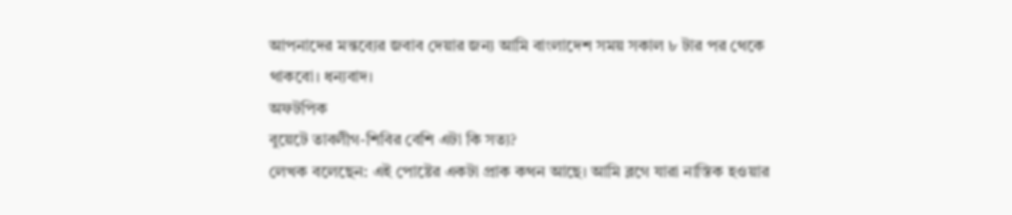আপনাদের মন্তব্যের জবাব দেয়ার জন্য আমি বাংলাদেশ সময় সকাল ৮ টার পর থেকে থাকবো। ধন্যবাদ।
অফটপিক
বুয়েটে তাবলীগ-শিবির বেশি এটা কি সত্য?
লেখক বলেছেন: এই পোষ্টের একটা প্রাক কথন আছে। আমি ব্লগে যারা নাস্তিক হওয়ার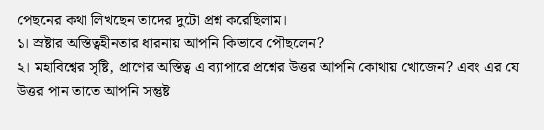পেছনের কথা লিখছেন তাদের দুটো প্রশ্ন করেছিলাম।
১। স্রষ্টার অস্তিত্বহীনতার ধারনায় আপনি কিভাবে পৌছলেন?
২। মহাবিশ্বের সৃষ্টি, প্রাণের অস্তিত্ব এ ব্যাপারে প্রশ্নের উত্তর আপনি কোথায় খোজেন? এবং এর যে উত্তর পান তাতে আপনি সন্তুষ্ট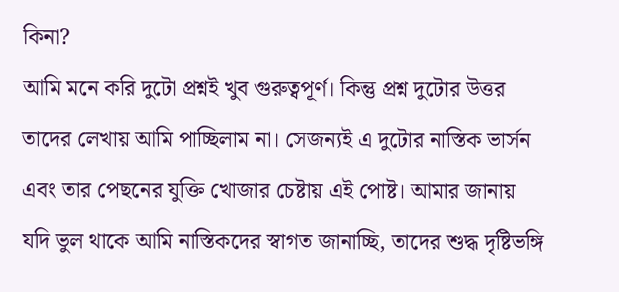কিনা?
আমি মনে করি দুটো প্রশ্নই খুব গুরুত্বপূর্ণ। কিন্তু প্রশ্ন দুটোর উত্তর তাদের লেখায় আমি পাচ্ছিলাম না। সেজন্যই এ দুটোর নাস্তিক ভার্সন এবং তার পেছনের যুক্তি খোজার চেষ্টায় এই পোষ্ট। আমার জানায় যদি ভুল থাকে আমি নাস্তিকদের স্বাগত জানাচ্ছি, তাদের শুদ্ধ দৃষ্টিভঙ্গি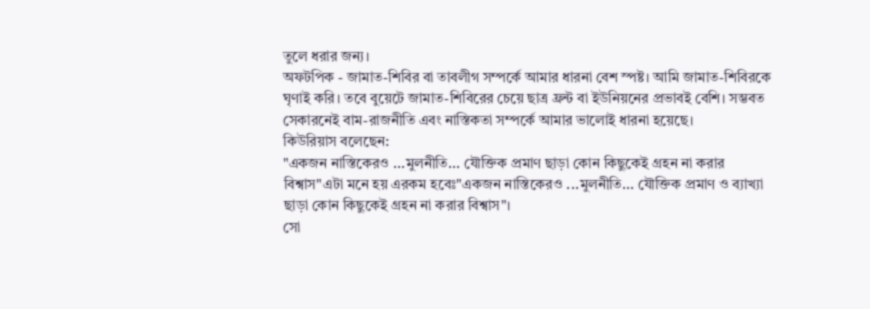তুলে ধরার জন্য।
অফটপিক - জামাত-শিবির বা তাবলীগ সম্পর্কে আমার ধারনা বেশ স্পষ্ট। আমি জামাত-শিবিরকে ঘৃণাই করি। তবে বুয়েটে জামাত-শিবিরের চেয়ে ছাত্র ফ্রন্ট বা ইউনিয়নের প্রভাবই বেশি। সম্ভবত সেকারনেই বাম-রাজনীতি এবং নাস্তিকতা সম্পর্কে আমার ভালোই ধারনা হয়েছে।
কিউরিয়াস বলেছেন:
"একজন নাস্তিকেরও ...মুলনীতি... যৌক্তিক প্রমাণ ছাড়া কোন কিছুকেই গ্রহন না করার বিশ্বাস"এটা মনে হয় এরকম হবেঃ"একজন নাস্তিকেরও ...মুলনীতি... যৌক্তিক প্রমাণ ও ব্যাখ্যা ছাড়া কোন কিছুকেই গ্রহন না করার বিশ্বাস"।
সো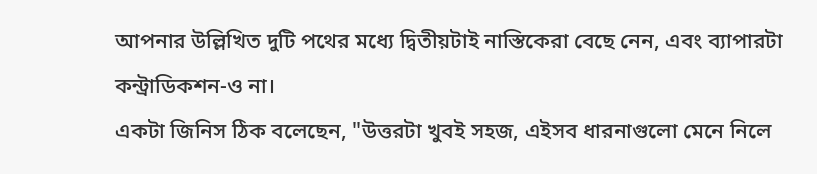আপনার উল্লিখিত দুটি পথের মধ্যে দ্বিতীয়টাই নাস্তিকেরা বেছে নেন, এবং ব্যাপারটা কন্ট্রাডিকশন-ও না।
একটা জিনিস ঠিক বলেছেন, "উত্তরটা খুবই সহজ, এইসব ধারনাগুলো মেনে নিলে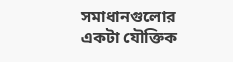সমাধানগুলোর একটা যৌক্তিক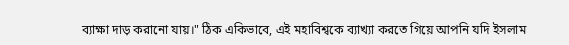ব্যাক্ষা দাড় করানো যায়।" ঠিক একিভাবে, এই মহাবিশ্বকে ব্যাখ্যা করতে গিয়ে আপনি যদি ইসলাম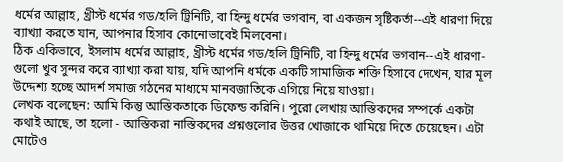ধর্মের আল্লাহ, খ্রীস্ট ধর্মের গড/হলি ট্রিনিটি, বা হিন্দু ধর্মের ভগবান, বা একজন সৃষ্টিকর্তা--এই ধারণা দিয়ে ব্যাখ্যা করতে যান, আপনার হিসাব কোনোভাবেই মিলবেনা।
ঠিক একিভাবে, ইসলাম ধর্মের আল্লাহ, খ্রীস্ট ধর্মের গড/হলি ট্রিনিটি, বা হিন্দু ধর্মের ভগবান--এই ধারণা-গুলো খুব সুন্দর করে ব্যাখ্যা করা যায়, যদি আপনি ধর্মকে একটি সামাজিক শক্তি হিসাবে দেখেন, যার মূল উদ্দেশ্য হচ্ছে আদর্শ সমাজ গঠনের মাধ্যমে মানবজাতিকে এগিয়ে নিয়ে যাওয়া।
লেখক বলেছেন: আমি কিন্তু আস্তিকতাকে ডিফেন্ড করিনি। পুরো লেখায় আস্তিকদের সম্পর্কে একটা কথাই আছে, তা হলো - আস্তিকরা নাস্তিকদের প্রশ্নগুলোর উত্তর খোজাকে থামিয়ে দিতে চেয়েছেন। এটা মোটেও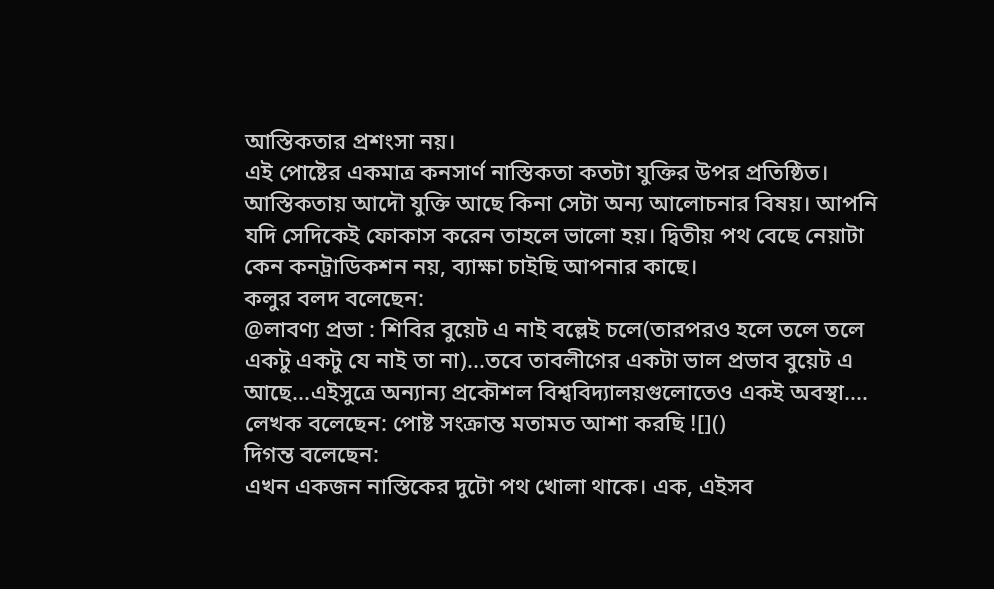আস্তিকতার প্রশংসা নয়।
এই পোষ্টের একমাত্র কনসার্ণ নাস্তিকতা কতটা যুক্তির উপর প্রতিষ্ঠিত। আস্তিকতায় আদৌ যুক্তি আছে কিনা সেটা অন্য আলোচনার বিষয়। আপনি যদি সেদিকেই ফোকাস করেন তাহলে ভালো হয়। দ্বিতীয় পথ বেছে নেয়াটা কেন কনট্রাডিকশন নয়, ব্যাক্ষা চাইছি আপনার কাছে।
কলুর বলদ বলেছেন:
@লাবণ্য প্রভা : শিবির বুয়েট এ নাই বল্লেই চলে(তারপরও হলে তলে তলে একটু একটু যে নাই তা না)...তবে তাবলীগের একটা ভাল প্রভাব বুয়েট এ আছে...এইসুত্রে অন্যান্য প্রকৌশল বিশ্ববিদ্যালয়গুলোতেও একই অবস্থা....
লেখক বলেছেন: পোষ্ট সংক্রান্ত মতামত আশা করছি ![]()
দিগন্ত বলেছেন:
এখন একজন নাস্তিকের দুটো পথ খোলা থাকে। এক, এইসব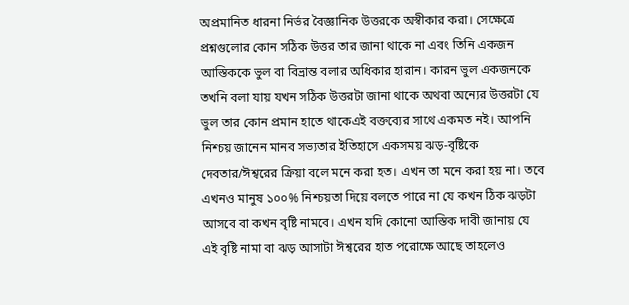অপ্রমানিত ধারনা নির্ভর বৈজ্ঞানিক উত্তরকে অস্বীকার করা। সেক্ষেত্রে প্রশ্নগুলোর কোন সঠিক উত্তর তার জানা থাকে না এবং তিনি একজন আস্তিককে ভুল বা বিভ্রান্ত বলার অধিকার হারান। কারন ভুল একজনকে তখনি বলা যায় যখন সঠিক উত্তরটা জানা থাকে অথবা অন্যের উত্তরটা যে ভুল তার কোন প্রমান হাতে থাকেএই বক্তব্যের সাথে একমত নই। আপনি নিশ্চয় জানেন মানব সভ্যতার ইতিহাসে একসময় ঝড়-বৃষ্টিকে দেবতার/ঈশ্বরের ক্রিয়া বলে মনে করা হত। এখন তা মনে করা হয় না। তবে এখনও মানুষ ১০০% নিশ্চয়তা দিয়ে বলতে পারে না যে কখন ঠিক ঝড়টা আসবে বা কখন বৃষ্টি নামবে। এখন যদি কোনো আস্তিক দাবী জানায় যে এই বৃষ্টি নামা বা ঝড় আসাটা ঈশ্বরের হাত পরোক্ষে আছে তাহলেও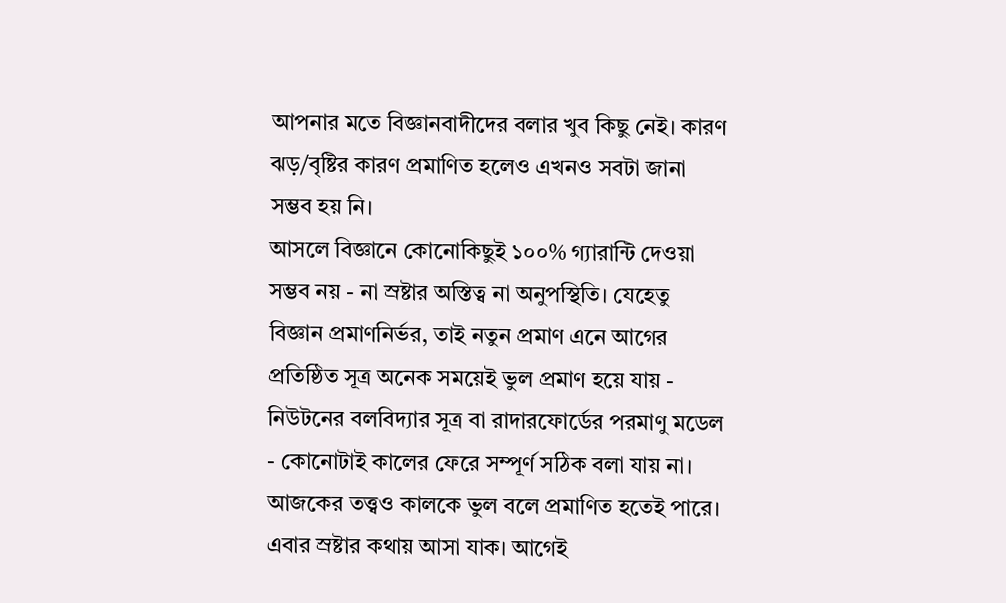আপনার মতে বিজ্ঞানবাদীদের বলার খুব কিছু নেই। কারণ ঝড়/বৃষ্টির কারণ প্রমাণিত হলেও এখনও সবটা জানা সম্ভব হয় নি।
আসলে বিজ্ঞানে কোনোকিছুই ১০০% গ্যারান্টি দেওয়া সম্ভব নয় - না স্রষ্টার অস্তিত্ব না অনুপস্থিতি। যেহেতু বিজ্ঞান প্রমাণনির্ভর, তাই নতুন প্রমাণ এনে আগের প্রতিষ্ঠিত সূত্র অনেক সময়েই ভুল প্রমাণ হয়ে যায় - নিউটনের বলবিদ্যার সূত্র বা রাদারফোর্ডের পরমাণু মডেল - কোনোটাই কালের ফেরে সম্পূর্ণ সঠিক বলা যায় না। আজকের তত্ত্বও কালকে ভুল বলে প্রমাণিত হতেই পারে।
এবার স্রষ্টার কথায় আসা যাক। আগেই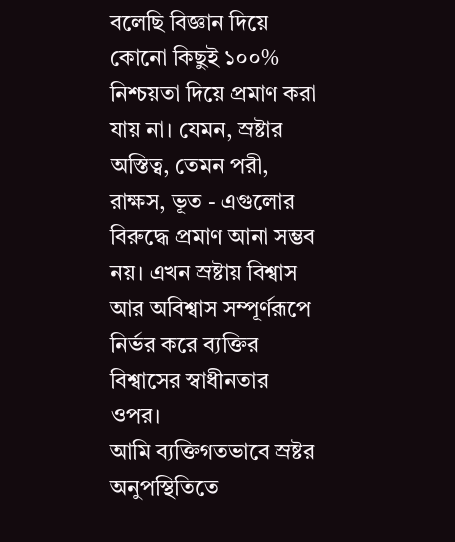বলেছি বিজ্ঞান দিয়ে কোনো কিছুই ১০০% নিশ্চয়তা দিয়ে প্রমাণ করা যায় না। যেমন, স্রষ্টার অস্তিত্ব, তেমন পরী, রাক্ষস, ভূত - এগুলোর বিরুদ্ধে প্রমাণ আনা সম্ভব নয়। এখন স্রষ্টায় বিশ্বাস আর অবিশ্বাস সম্পূর্ণরূপে নির্ভর করে ব্যক্তির বিশ্বাসের স্বাধীনতার ওপর।
আমি ব্যক্তিগতভাবে স্রষ্টর অনুপস্থিতিতে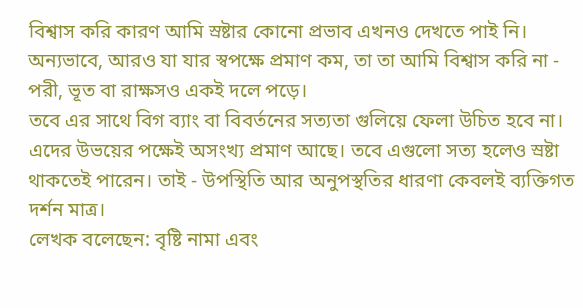বিশ্বাস করি কারণ আমি স্রষ্টার কোনো প্রভাব এখনও দেখতে পাই নি। অন্যভাবে, আরও যা যার স্বপক্ষে প্রমাণ কম, তা তা আমি বিশ্বাস করি না - পরী, ভূত বা রাক্ষসও একই দলে পড়ে।
তবে এর সাথে বিগ ব্যাং বা বিবর্তনের সত্যতা গুলিয়ে ফেলা উচিত হবে না। এদের উভয়ের পক্ষেই অসংখ্য প্রমাণ আছে। তবে এগুলো সত্য হলেও স্রষ্টা থাকতেই পারেন। তাই - উপস্থিতি আর অনুপস্থতির ধারণা কেবলই ব্যক্তিগত দর্শন মাত্র।
লেখক বলেছেন: বৃষ্টি নামা এবং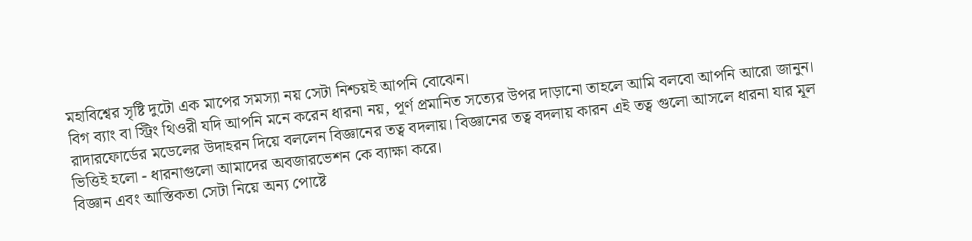মহাবিশ্বের সৃষ্টি দুটো এক মাপের সমস্যা নয় সেটা নিশ্চয়ই আপনি বোঝেন।
বিগ ব্যাং বা স্ট্রিং থিওরী যদি আপনি মনে করেন ধারনা নয়, পূর্ণ প্রমানিত সত্যের উপর দাড়ানো তাহলে আমি বলবো আপনি আরো জানুন। রাদারফোর্ডের মডেলের উদাহরন দিয়ে বললেন বিজ্ঞানের তত্ব বদলায়। বিজ্ঞানের তত্ব বদলায় কারন এই তত্ব গুলো আসলে ধারনা যার মূল ভিত্তিই হলো - ধারনাগুলো আমাদের অবজারভেশন কে ব্যাক্ষা করে।
বিজ্ঞান এবং আস্তিকতা সেটা নিয়ে অন্য পোষ্টে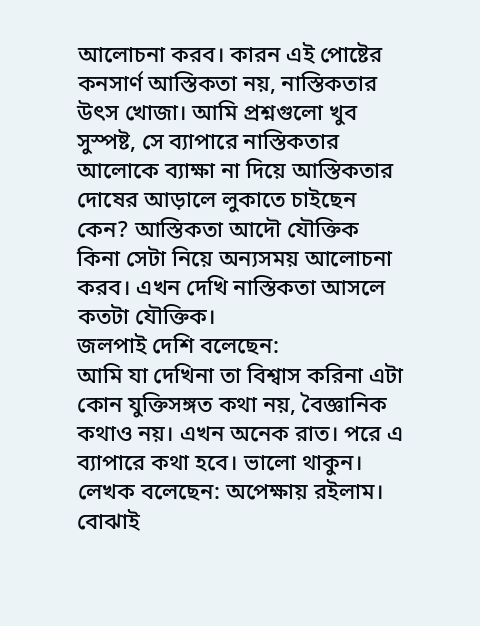আলোচনা করব। কারন এই পোষ্টের কনসার্ণ আস্তিকতা নয়, নাস্তিকতার উৎস খোজা। আমি প্রশ্নগুলো খুব সুস্পষ্ট, সে ব্যাপারে নাস্তিকতার আলোকে ব্যাক্ষা না দিয়ে আস্তিকতার দোষের আড়ালে লুকাতে চাইছেন কেন? আস্তিকতা আদৌ যৌক্তিক কিনা সেটা নিয়ে অন্যসময় আলোচনা করব। এখন দেখি নাস্তিকতা আসলে কতটা যৌক্তিক।
জলপাই দেশি বলেছেন:
আমি যা দেখিনা তা বিশ্বাস করিনা এটা কোন যুক্তিসঙ্গত কথা নয়, বৈজ্ঞানিক কথাও নয়। এখন অনেক রাত। পরে এ ব্যাপারে কথা হবে। ভালো থাকুন।
লেখক বলেছেন: অপেক্ষায় রইলাম।
বোঝাই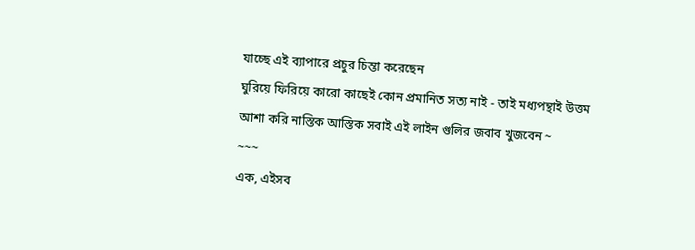যাচ্ছে এই ব্যাপারে প্রচুর চিন্তা করেছেন
ঘুরিয়ে ফিরিয়ে কারো কাছেই কোন প্রমানিত সত্য নাই - তাই মধ্যপন্থাই উত্তম
আশা করি নাস্তিক আস্তিক সবাই এই লাইন গুলির জবাব খুজবেন ~
~~~
এক, এইসব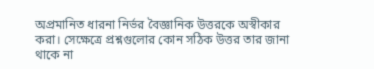অপ্রমানিত ধারনা নির্ভর বৈজ্ঞানিক উত্তরকে অস্বীকার করা। সেক্ষেত্রে প্রশ্নগুলোর কোন সঠিক উত্তর তার জানা থাকে না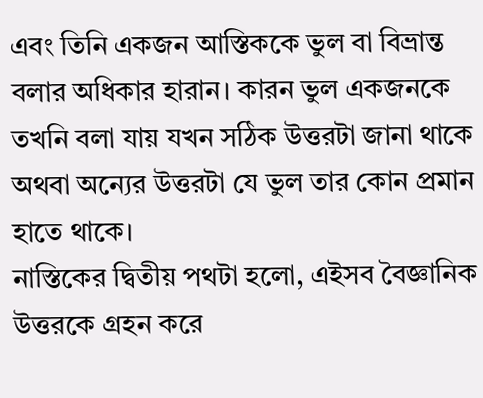এবং তিনি একজন আস্তিককে ভুল বা বিভ্রান্ত বলার অধিকার হারান। কারন ভুল একজনকে তখনি বলা যায় যখন সঠিক উত্তরটা জানা থাকে অথবা অন্যের উত্তরটা যে ভুল তার কোন প্রমান হাতে থাকে।
নাস্তিকের দ্বিতীয় পথটা হলো, এইসব বৈজ্ঞানিক উত্তরকে গ্রহন করে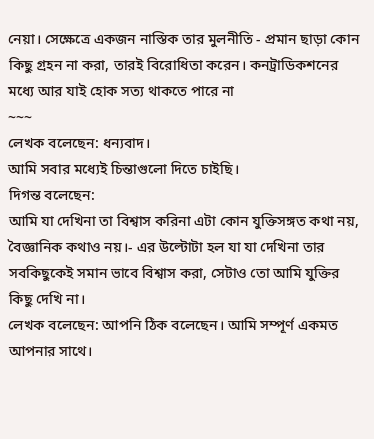নেয়া। সেক্ষেত্রে একজন নাস্তিক তার মুলনীতি - প্রমান ছাড়া কোন কিছু গ্রহন না করা, তারই বিরোধিতা করেন। কনট্রাডিকশনের মধ্যে আর যাই হোক সত্য থাকতে পারে না
~~~
লেখক বলেছেন: ধন্যবাদ।
আমি সবার মধ্যেই চিন্তাগুলো দিতে চাইছি।
দিগন্ত বলেছেন:
আমি যা দেখিনা তা বিশ্বাস করিনা এটা কোন যুক্তিসঙ্গত কথা নয়, বৈজ্ঞানিক কথাও নয়।- এর উল্টোটা হল যা যা দেখিনা তার সবকিছুকেই সমান ভাবে বিশ্বাস করা, সেটাও তো আমি যুক্তির কিছু দেখি না।
লেখক বলেছেন: আপনি ঠিক বলেছেন। আমি সম্পূর্ণ একমত আপনার সাথে।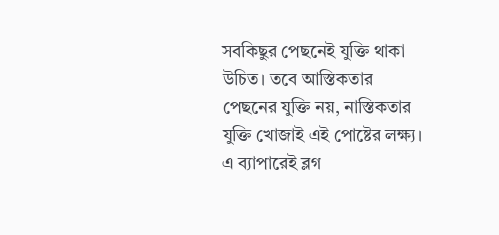সবকিছুর পেছনেই যুক্তি থাকা উচিত। তবে আস্তিকতার পেছনের যুক্তি নয়, নাস্তিকতার যুক্তি খোজাই এই পোষ্টের লক্ষ্য। এ ব্যাপারেই ব্লগ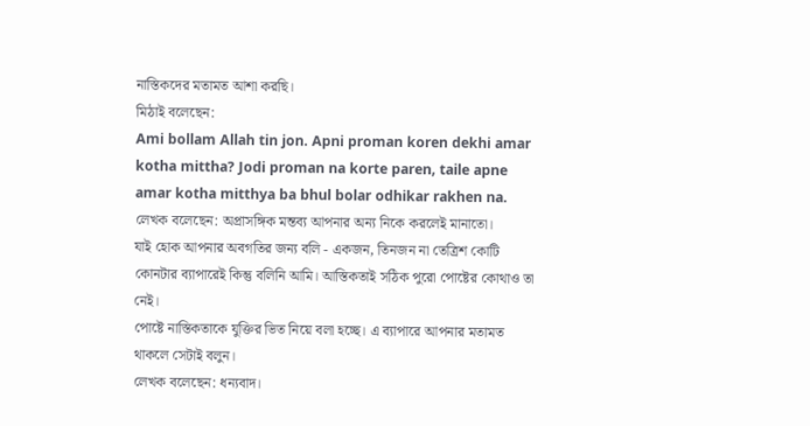নাস্তিকদের মতামত আশা করছি।
মিঠাই বলেছেন:
Ami bollam Allah tin jon. Apni proman koren dekhi amar kotha mittha? Jodi proman na korte paren, taile apne amar kotha mitthya ba bhul bolar odhikar rakhen na.
লেখক বলেছেন: অপ্রাসঙ্গিক মন্তব্য আপনার অন্য নিকে করলেই মানাতো।
যাই হোক আপনার অবগতির জন্য বলি - একজন, তিনজন না তেত্রিশ কোটি কোনটার ব্যাপারেই কিন্তু বলিনি আমি। আস্তিকতাই সঠিক পুরো পোষ্টের কোথাও তা নেই।
পোষ্টে নাস্তিকতাকে যুক্তির ভিত নিয়ে বলা হচ্ছে। এ ব্যাপারে আপনার মতামত থাকলে সেটাই বলুন।
লেখক বলেছেন: ধন্যবাদ।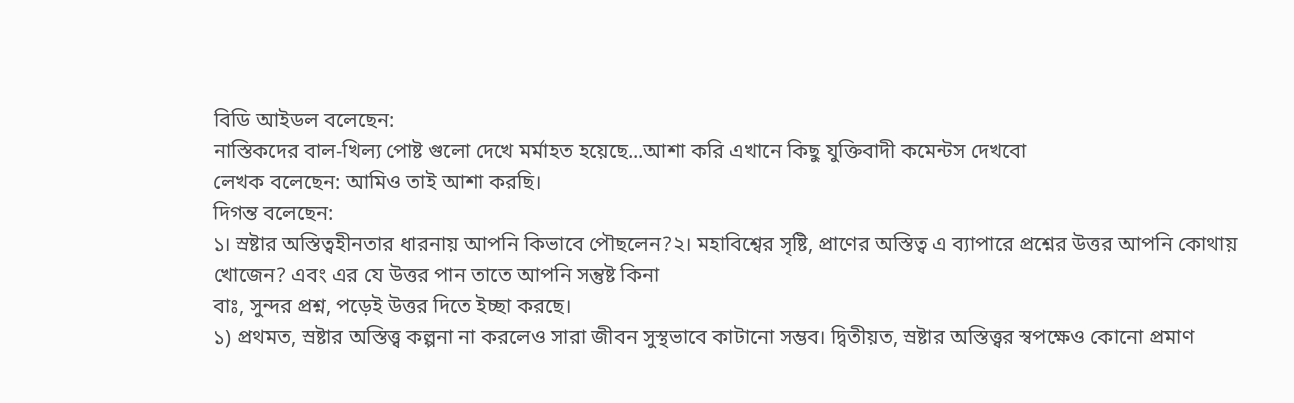বিডি আইডল বলেছেন:
নাস্তিকদের বাল-খিল্য পোষ্ট গুলো দেখে মর্মাহত হয়েছে...আশা করি এখানে কিছু যুক্তিবাদী কমেন্টস দেখবো
লেখক বলেছেন: আমিও তাই আশা করছি।
দিগন্ত বলেছেন:
১। স্রষ্টার অস্তিত্বহীনতার ধারনায় আপনি কিভাবে পৌছলেন?২। মহাবিশ্বের সৃষ্টি, প্রাণের অস্তিত্ব এ ব্যাপারে প্রশ্নের উত্তর আপনি কোথায় খোজেন? এবং এর যে উত্তর পান তাতে আপনি সন্তুষ্ট কিনা
বাঃ, সুন্দর প্রশ্ন, পড়েই উত্তর দিতে ইচ্ছা করছে।
১) প্রথমত, স্রষ্টার অস্তিত্ত্ব কল্পনা না করলেও সারা জীবন সুস্থভাবে কাটানো সম্ভব। দ্বিতীয়ত, স্রষ্টার অস্তিত্ত্বর স্বপক্ষেও কোনো প্রমাণ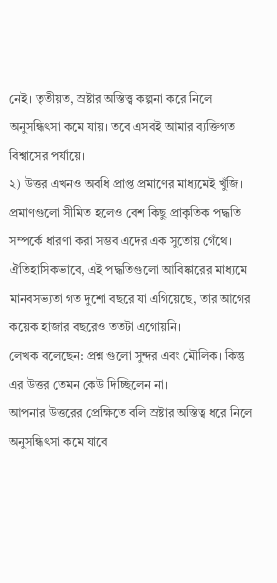নেই। তৃতীয়ত, স্রষ্টার অস্তিত্ত্ব কল্পনা করে নিলে অনুসন্ধিৎসা কমে যায়। তবে এসবই আমার ব্যক্তিগত বিশ্বাসের পর্যায়ে।
২) উত্তর এখনও অবধি প্রাপ্ত প্রমাণের মাধ্যমেই খুঁজি। প্রমাণগুলো সীমিত হলেও বেশ কিছু প্রাকৃতিক পদ্ধতি সম্পর্কে ধারণা করা সম্ভব এদের এক সুতোয় গেঁথে। ঐতিহাসিকভাবে, এই পদ্ধতিগুলো আবিষ্কারের মাধ্যমে মানবসভ্যতা গত দুশো বছরে যা এগিয়েছে, তার আগের কয়েক হাজার বছরেও ততটা এগোয়নি।
লেখক বলেছেন: প্রশ্ন গুলো সুন্দর এবং মৌলিক। কিন্তু এর উত্তর তেমন কেউ দিচ্ছিলেন না।
আপনার উত্তরের প্রেক্ষিতে বলি স্রষ্টার অস্তিত্ব ধরে নিলে অনুসন্ধিৎসা কমে যাবে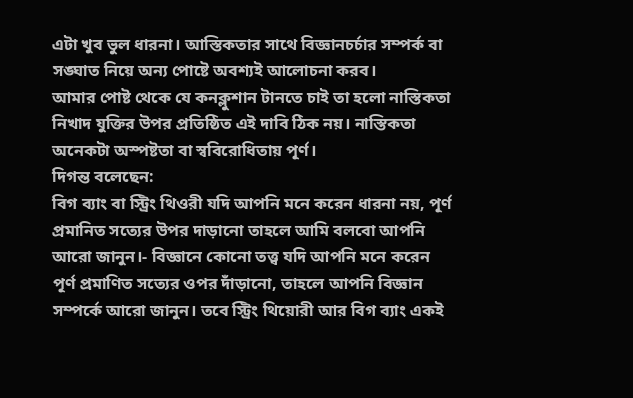এটা খুব ভুল ধারনা। আস্তিকতার সাথে বিজ্ঞানচর্চার সম্পর্ক বা সঙ্ঘাত নিয়ে অন্য পোষ্টে অবশ্যই আলোচনা করব।
আমার পোষ্ট থেকে যে কনক্লুশান টানতে চাই তা হলো নাস্তিকতা নিখাদ যুক্তির উপর প্রতিষ্ঠিত এই দাবি ঠিক নয়। নাস্তিকতা অনেকটা অস্পষ্টতা বা স্ববিরোধিতায় পূর্ণ।
দিগন্ত বলেছেন:
বিগ ব্যাং বা স্ট্রিং থিওরী যদি আপনি মনে করেন ধারনা নয়, পূর্ণ প্রমানিত সত্যের উপর দাড়ানো তাহলে আমি বলবো আপনি আরো জানুন।- বিজ্ঞানে কোনো তত্ত্ব যদি আপনি মনে করেন পূর্ণ প্রমাণিত সত্যের ওপর দাঁড়ানো, তাহলে আপনি বিজ্ঞান সম্পর্কে আরো জানুন। তবে স্ট্রিং থিয়োরী আর বিগ ব্যাং একই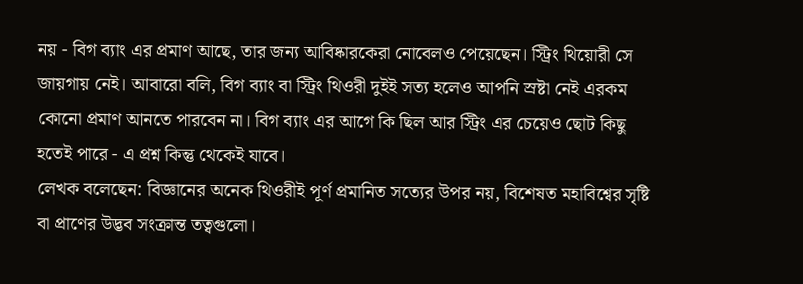নয় - বিগ ব্যাং এর প্রমাণ আছে, তার জন্য আবিষ্কারকেরা নোবেলও পেয়েছেন। স্ট্রিং থিয়োরী সে জায়গায় নেই। আবারো বলি, বিগ ব্যাং বা স্ট্রিং থিওরী দুইই সত্য হলেও আপনি স্রষ্টা নেই এরকম কোনো প্রমাণ আনতে পারবেন না। বিগ ব্যাং এর আগে কি ছিল আর স্ট্রিং এর চেয়েও ছোট কিছু হতেই পারে - এ প্রশ্ন কিন্তু থেকেই যাবে।
লেখক বলেছেন: বিজ্ঞানের অনেক থিওরীই পূর্ণ প্রমানিত সত্যের উপর নয়, বিশেষত মহাবিশ্বের সৃষ্টি বা প্রাণের উদ্ভব সংক্রান্ত তত্বগুলো।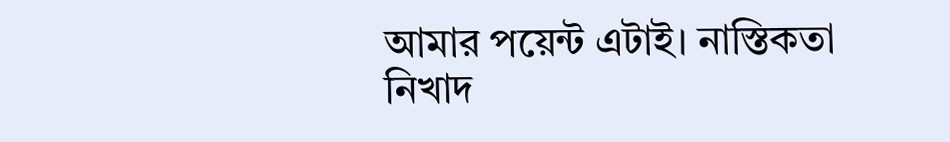আমার পয়েন্ট এটাই। নাস্তিকতা নিখাদ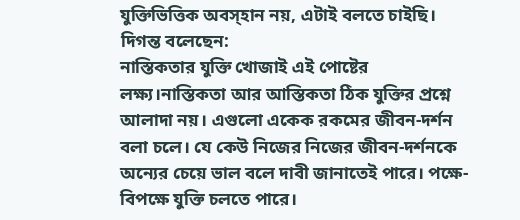যুক্তিভিত্তিক অবস্হান নয়, এটাই বলতে চাইছি।
দিগন্ত বলেছেন:
নাস্তিকতার যুক্তি খোজাই এই পোষ্টের লক্ষ্য।নাস্তিকতা আর আস্তিকতা ঠিক যুক্তির প্রশ্নে আলাদা নয়। এগুলো একেক রকমের জীবন-দর্শন বলা চলে। যে কেউ নিজের নিজের জীবন-দর্শনকে অন্যের চেয়ে ভাল বলে দাবী জানাতেই পারে। পক্ষে-বিপক্ষে যুক্তি চলতে পারে।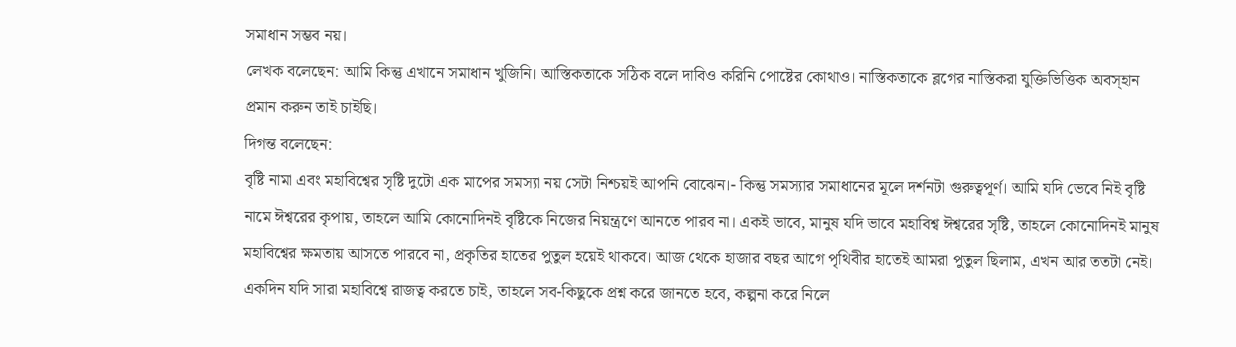সমাধান সম্ভব নয়।
লেখক বলেছেন: আমি কিন্তু এখানে সমাধান খুজিনি। আস্তিকতাকে সঠিক বলে দাবিও করিনি পোষ্টের কোথাও। নাস্তিকতাকে ব্লগের নাস্তিকরা যুক্তিভিত্তিক অবস্হান প্রমান করুন তাই চাইছি।
দিগন্ত বলেছেন:
বৃষ্টি নামা এবং মহাবিশ্বের সৃষ্টি দুটো এক মাপের সমস্যা নয় সেটা নিশ্চয়ই আপনি বোঝেন।- কিন্তু সমস্যার সমাধানের মূলে দর্শনটা গুরুত্বপূর্ণ। আমি যদি ভেবে নিই বৃষ্টি নামে ঈশ্বরের কৃপায়, তাহলে আমি কোনোদিনই বৃষ্টিকে নিজের নিয়ন্ত্রণে আনতে পারব না। একই ভাবে, মানুষ যদি ভাবে মহাবিশ্ব ঈশ্বরের সৃষ্টি, তাহলে কোনোদিনই মানুষ মহাবিশ্বের ক্ষমতায় আসতে পারবে না, প্রকৃতির হাতের পুতুল হয়েই থাকবে। আজ থেকে হাজার বছর আগে পৃথিবীর হাতেই আমরা পুতুল ছিলাম, এখন আর ততটা নেই। একদিন যদি সারা মহাবিশ্বে রাজত্ব করতে চাই, তাহলে সব-কিছুকে প্রশ্ন করে জানতে হবে, কল্পনা করে নিলে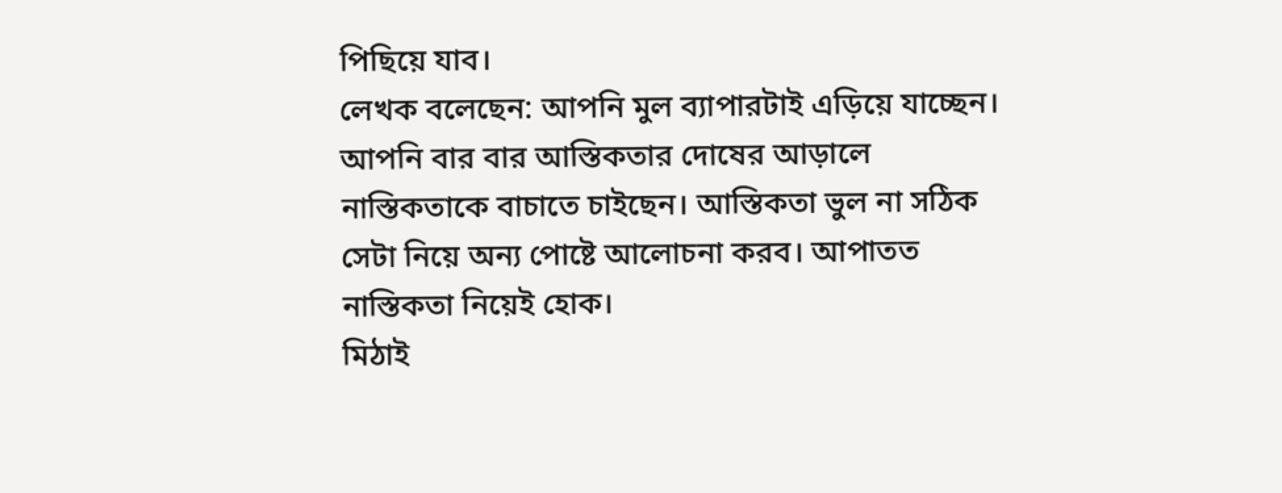পিছিয়ে যাব।
লেখক বলেছেন: আপনি মুল ব্যাপারটাই এড়িয়ে যাচ্ছেন। আপনি বার বার আস্তিকতার দোষের আড়ালে নাস্তিকতাকে বাচাতে চাইছেন। আস্তিকতা ভুল না সঠিক সেটা নিয়ে অন্য পোষ্টে আলোচনা করব। আপাতত নাস্তিকতা নিয়েই হোক।
মিঠাই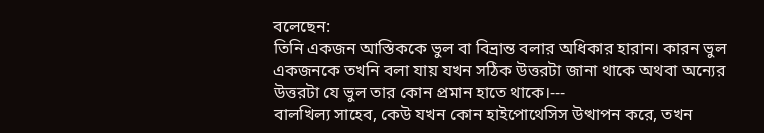বলেছেন:
তিনি একজন আস্তিককে ভুল বা বিভ্রান্ত বলার অধিকার হারান। কারন ভুল একজনকে তখনি বলা যায় যখন সঠিক উত্তরটা জানা থাকে অথবা অন্যের উত্তরটা যে ভুল তার কোন প্রমান হাতে থাকে।---
বালখিল্য সাহেব, কেউ যখন কোন হাইপোথেসিস উত্থাপন করে, তখন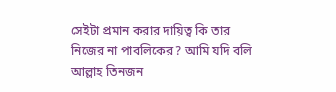সেইটা প্রমান করার দায়িত্ব কি তার নিজের না পাবলিকের? আমি যদি বলি আল্লাহ তিনজন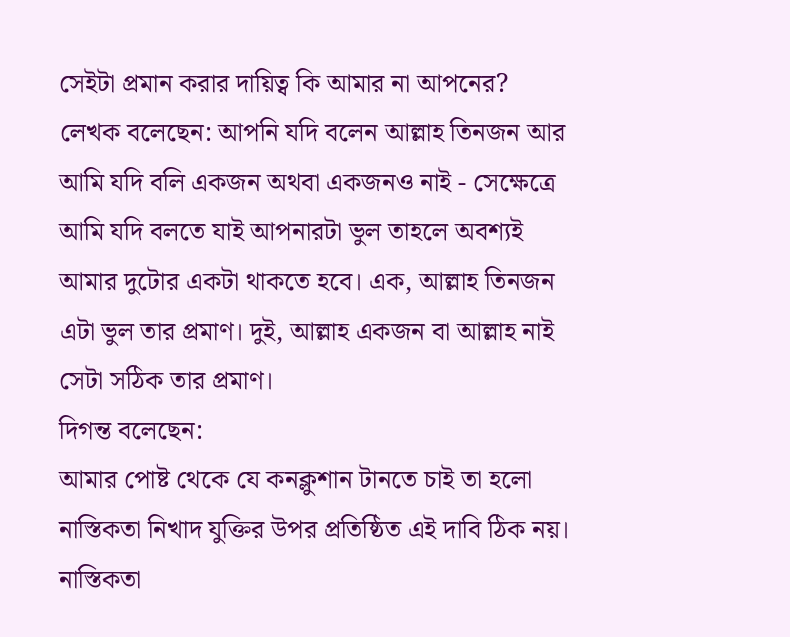সেইটা প্রমান করার দায়িত্ব কি আমার না আপনের?
লেখক বলেছেন: আপনি যদি বলেন আল্লাহ তিনজন আর আমি যদি বলি একজন অথবা একজনও নাই - সেক্ষেত্রে আমি যদি বলতে যাই আপনারটা ভুল তাহলে অবশ্যই আমার দুটোর একটা থাকতে হবে। এক, আল্লাহ তিনজন এটা ভুল তার প্রমাণ। দুই, আল্লাহ একজন বা আল্লাহ নাই সেটা সঠিক তার প্রমাণ।
দিগন্ত বলেছেন:
আমার পোষ্ট থেকে যে কনক্লুশান টানতে চাই তা হলো নাস্তিকতা নিখাদ যুক্তির উপর প্রতিষ্ঠিত এই দাবি ঠিক নয়। নাস্তিকতা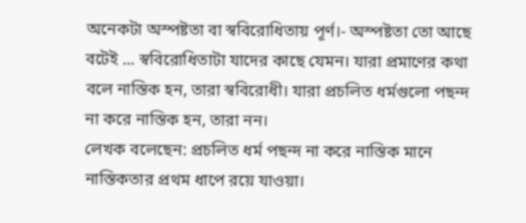অনেকটা অস্পষ্টতা বা স্ববিরোধিতায় পূর্ণ।- অস্পষ্টতা তো আছে বটেই ... স্ববিরোধিতাটা যাদের কাছে যেমন। যারা প্রমাণের কথা বলে নাস্তিক হন, তারা স্ববিরোধী। যারা প্রচলিত ধর্মগুলো পছন্দ না করে নাস্তিক হন, তারা নন।
লেখক বলেছেন: প্রচলিত ধর্ম পছন্দ না করে নাস্তিক মানে নাস্তিকতার প্রথম ধাপে রয়ে যাওয়া।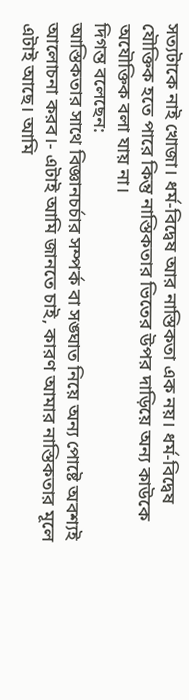সত্যটাকে নাই খোজা। ধর্ম-বিদ্বেষ আর নাস্তিকতা এক নয়। ধর্ম-বিদ্বেষ যৌক্তিক হতে পারে কিন্তু নাস্তিকতার ভিতের উপর দাড়িয়ে অন্য কাউকে অযৌক্তিক বলা যায় না।
দিগন্ত বলেছেন:
আস্তিকতার সাথে বিজ্ঞানচর্চার সম্পর্ক বা সঙ্ঘাত নিয়ে অন্য পোষ্টে অবশ্যই আলোচনা করব।- এটাই আমি জানতে চাই, কারণ আমার নাস্তিকতার মূলে এটাই আছে। আমি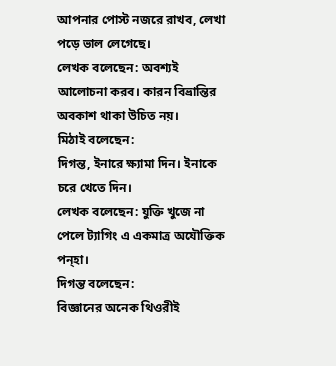আপনার পোস্ট নজরে রাখব, লেখা পড়ে ভাল লেগেছে।
লেখক বলেছেন: অবশ্যই আলোচনা করব। কারন বিভ্রান্তির অবকাশ থাকা উচিত নয়।
মিঠাই বলেছেন:
দিগন্ত, ইনারে ক্ষ্যামা দিন। ইনাকে চরে খেতে দিন।
লেখক বলেছেন: যুক্তি খুজে না পেলে ট্যাগিং এ একমাত্র অযৌক্তিক পন্হা।
দিগন্ত বলেছেন:
বিজ্ঞানের অনেক থিওরীই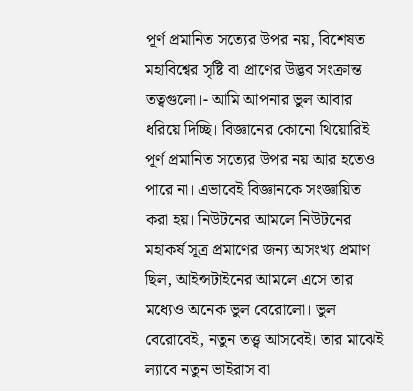পূর্ণ প্রমানিত সত্যের উপর নয়, বিশেষত মহাবিশ্বের সৃষ্টি বা প্রাণের উদ্ভব সংক্রান্ত তত্বগুলো।- আমি আপনার ভুল আবার ধরিয়ে দিচ্ছি। বিজ্ঞানের কোনো থিয়োরিই পূর্ণ প্রমানিত সত্যের উপর নয় আর হতেও পারে না। এভাবেই বিজ্ঞানকে সংজ্ঞায়িত করা হয়। নিউটনের আমলে নিউটনের মহাকর্ষ সূত্র প্রমাণের জন্য অসংখ্য প্রমাণ ছিল, আইন্সটাইনের আমলে এসে তার মধ্যেও অনেক ভুল বেরোলো। ভুল বেরোবেই, নতুন তত্ত্ব আসবেই। তার মাঝেই ল্যাবে নতুন ভাইরাস বা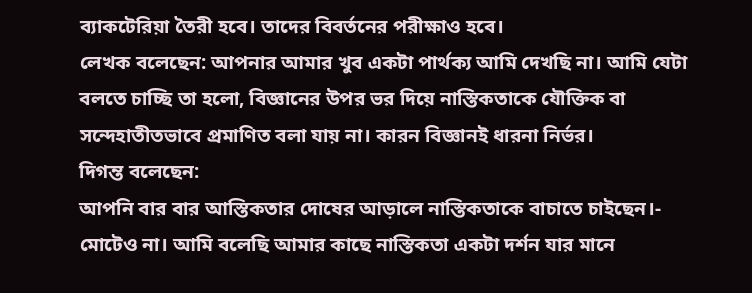ব্যাকটেরিয়া তৈরী হবে। তাদের বিবর্তনের পরীক্ষাও হবে।
লেখক বলেছেন: আপনার আমার খুব একটা পার্থক্য আমি দেখছি না। আমি যেটা বলতে চাচ্ছি তা হলো, বিজ্ঞানের উপর ভর দিয়ে নাস্তিকতাকে যৌক্তিক বা সন্দেহাতীতভাবে প্রমাণিত বলা যায় না। কারন বিজ্ঞানই ধারনা নির্ভর।
দিগন্ত বলেছেন:
আপনি বার বার আস্তিকতার দোষের আড়ালে নাস্তিকতাকে বাচাতে চাইছেন।- মোটেও না। আমি বলেছি আমার কাছে নাস্তিকতা একটা দর্শন যার মানে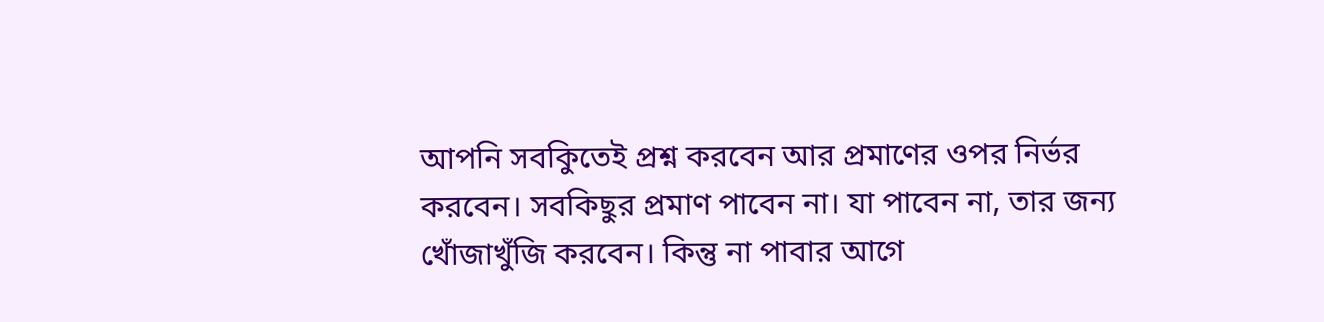আপনি সবকিুতেই প্রশ্ন করবেন আর প্রমাণের ওপর নির্ভর করবেন। সবকিছুর প্রমাণ পাবেন না। যা পাবেন না, তার জন্য খোঁজাখুঁজি করবেন। কিন্তু না পাবার আগে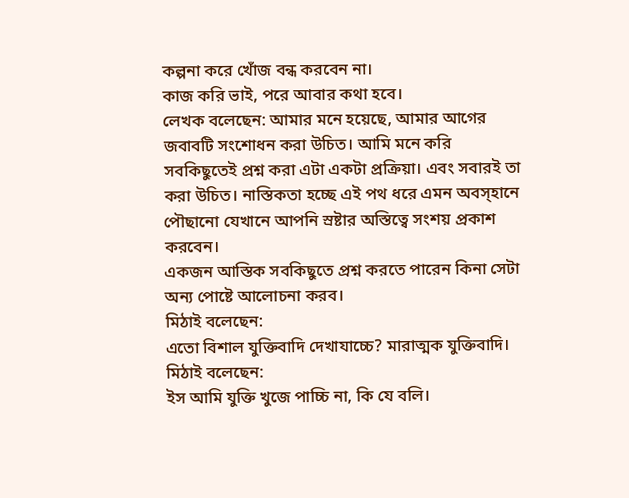কল্পনা করে খোঁজ বন্ধ করবেন না।
কাজ করি ভাই, পরে আবার কথা হবে।
লেখক বলেছেন: আমার মনে হয়েছে, আমার আগের জবাবটি সংশোধন করা উচিত। আমি মনে করি সবকিছুতেই প্রশ্ন করা এটা একটা প্রক্রিয়া। এবং সবারই তা করা উচিত। নাস্তিকতা হচ্ছে এই পথ ধরে এমন অবস্হানে পৌছানো যেখানে আপনি স্রষ্টার অস্তিত্বে সংশয় প্রকাশ করবেন।
একজন আস্তিক সবকিছুতে প্রশ্ন করতে পারেন কিনা সেটা অন্য পোষ্টে আলোচনা করব।
মিঠাই বলেছেন:
এতো বিশাল যুক্তিবাদি দেখাযাচ্চে? মারাত্মক যুক্তিবাদি।
মিঠাই বলেছেন:
ইস আমি যুক্তি খুজে পাচ্চি না, কি যে বলি।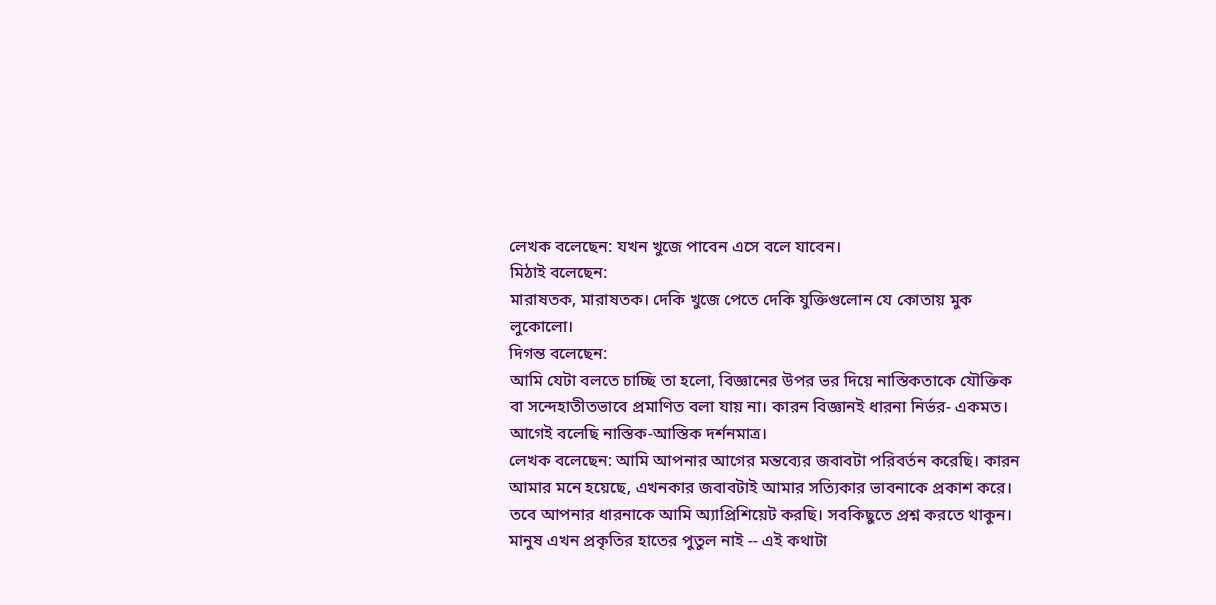লেখক বলেছেন: যখন খুজে পাবেন এসে বলে যাবেন।
মিঠাই বলেছেন:
মারাষতক, মারাষতক। দেকি খুজে পেতে দেকি যুক্তিগুলোন যে কোতায় মুক লুকোলো।
দিগন্ত বলেছেন:
আমি যেটা বলতে চাচ্ছি তা হলো, বিজ্ঞানের উপর ভর দিয়ে নাস্তিকতাকে যৌক্তিক বা সন্দেহাতীতভাবে প্রমাণিত বলা যায় না। কারন বিজ্ঞানই ধারনা নির্ভর- একমত। আগেই বলেছি নাস্তিক-আস্তিক দর্শনমাত্র।
লেখক বলেছেন: আমি আপনার আগের মন্তব্যের জবাবটা পরিবর্তন করেছি। কারন আমার মনে হয়েছে, এখনকার জবাবটাই আমার সত্যিকার ভাবনাকে প্রকাশ করে।
তবে আপনার ধারনাকে আমি অ্যাপ্রিশিয়েট করছি। সবকিছুতে প্রশ্ন করতে থাকুন।
মানুষ এখন প্রকৃতির হাতের পুতুল নাই -- এই কথাটা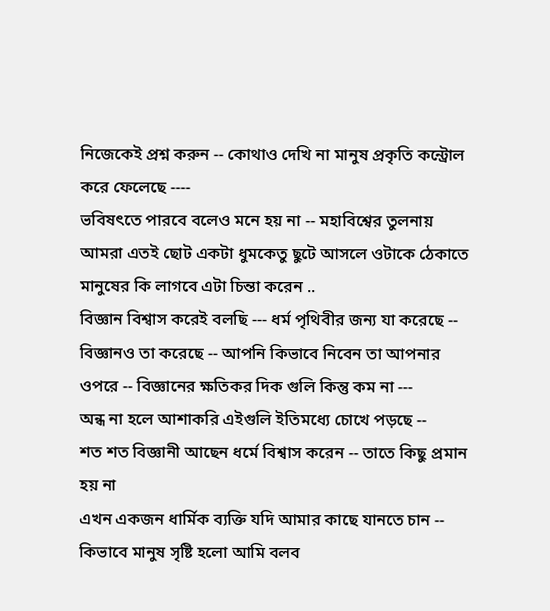নিজেকেই প্রশ্ন করুন -- কোথাও দেখি না মানুষ প্রকৃতি কন্ট্রোল করে ফেলেছে ----
ভবিষৎতে পারবে বলেও মনে হয় না -- মহাবিশ্বের তুলনায় আমরা এতই ছোট একটা ধুমকেতু ছুটে আসলে ওটাকে ঠেকাতে মানুষের কি লাগবে এটা চিন্তা করেন ..
বিজ্ঞান বিশ্বাস করেই বলছি --- ধর্ম পৃথিবীর জন্য যা করেছে --
বিজ্ঞানও তা করেছে -- আপনি কিভাবে নিবেন তা আপনার ওপরে -- বিজ্ঞানের ক্ষতিকর দিক গুলি কিন্তু কম না ---
অন্ধ না হলে আশাকরি এইগুলি ইতিমধ্যে চোখে পড়ছে --
শত শত বিজ্ঞানী আছেন ধর্মে বিশ্বাস করেন -- তাতে কিছু প্রমান হয় না
এখন একজন ধার্মিক ব্যক্তি যদি আমার কাছে যানতে চান -- কিভাবে মানুষ সৃষ্টি হলো আমি বলব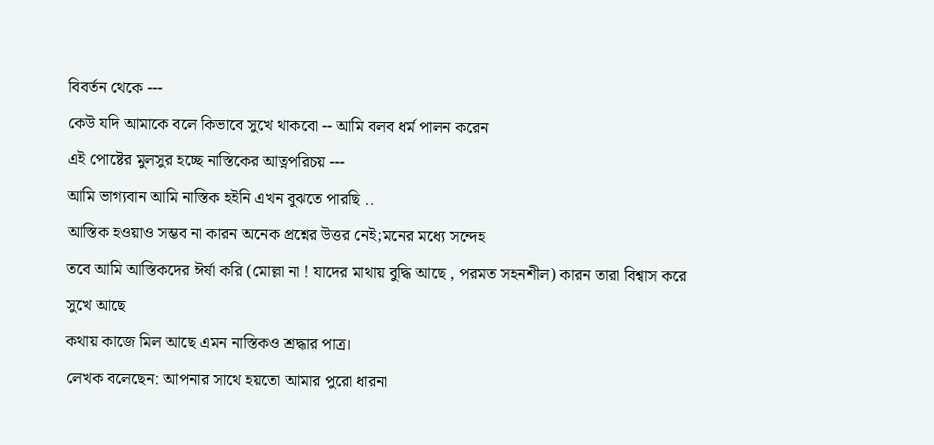বিবর্তন থেকে ---
কেউ যদি আমাকে বলে কিভাবে সুখে থাকবো -- আমি বলব ধর্ম পালন করেন
এই পোষ্টের মুলসুর হচ্ছে নাস্তিকের আত্নপরিচয় ---
আমি ভাগ্যবান আমি নাস্তিক হইনি এখন বুঝতে পারছি ..
আস্তিক হওয়াও সম্ভব না কারন অনেক প্রশ্নের উত্তর নেই;মনের মধ্যে সন্দেহ
তবে আমি আস্তিকদের ঈর্ষা করি (মোল্লা না ! যাদের মাথায় বুদ্ধি আছে , পরমত সহনশীল) কারন তারা বিশ্বাস করে সুখে আছে
কথায় কাজে মিল আছে এমন নাস্তিকও শ্রদ্ধার পাত্র।
লেখক বলেছেন: আপনার সাথে হয়তো আমার পুরো ধারনা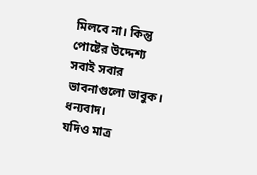মিলবে না। কিন্তু পোষ্টের উদ্দেশ্য সবাই সবার ভাবনাগুলো ভাবুক। ধন্যবাদ।
যদিও মাত্র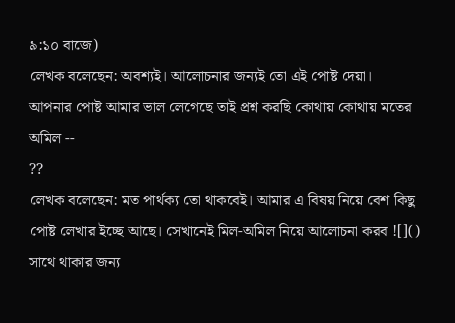৯:১০ বাজে)
লেখক বলেছেন: অবশ্যই। আলোচনার জন্যই তো এই পোষ্ট দেয়া।
আপনার পোষ্ট আমার ভাল লেগেছে তাই প্রশ্ন করছি কোথায় কোথায় মতের অমিল --
??
লেখক বলেছেন: মত পার্থক্য তো থাকবেই। আমার এ বিষয় নিয়ে বেশ কিছু পোষ্ট লেখার ইচ্ছে আছে। সেখানেই মিল-অমিল নিয়ে আলোচনা করব ![]()
সাথে থাকার জন্য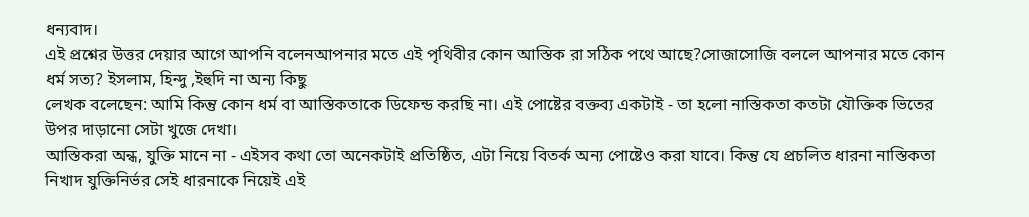ধন্যবাদ।
এই প্রশ্নের উত্তর দেয়ার আগে আপনি বলেনআপনার মতে এই পৃথিবীর কোন আস্তিক রা সঠিক পথে আছে?সোজাসোজি বললে আপনার মতে কোন ধর্ম সত্য? ইসলাম, হিন্দু ,ইহুদি না অন্য কিছু
লেখক বলেছেন: আমি কিন্তু কোন ধর্ম বা আস্তিকতাকে ডিফেন্ড করছি না। এই পোষ্টের বক্তব্য একটাই - তা হলো নাস্তিকতা কতটা যৌক্তিক ভিতের উপর দাড়ানো সেটা খুজে দেখা।
আস্তিকরা অন্ধ, যুক্তি মানে না - এইসব কথা তো অনেকটাই প্রতিষ্ঠিত, এটা নিয়ে বিতর্ক অন্য পোষ্টেও করা যাবে। কিন্তু যে প্রচলিত ধারনা নাস্তিকতা নিখাদ যুক্তিনির্ভর সেই ধারনাকে নিয়েই এই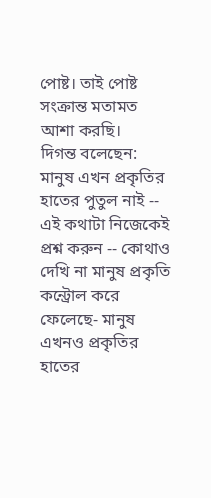পোষ্ট। তাই পোষ্ট সংক্রান্ত মতামত আশা করছি।
দিগন্ত বলেছেন:
মানুষ এখন প্রকৃতির হাতের পুতুল নাই -- এই কথাটা নিজেকেই প্রশ্ন করুন -- কোথাও দেখি না মানুষ প্রকৃতি কন্ট্রোল করে ফেলেছে- মানুষ এখনও প্রকৃতির হাতের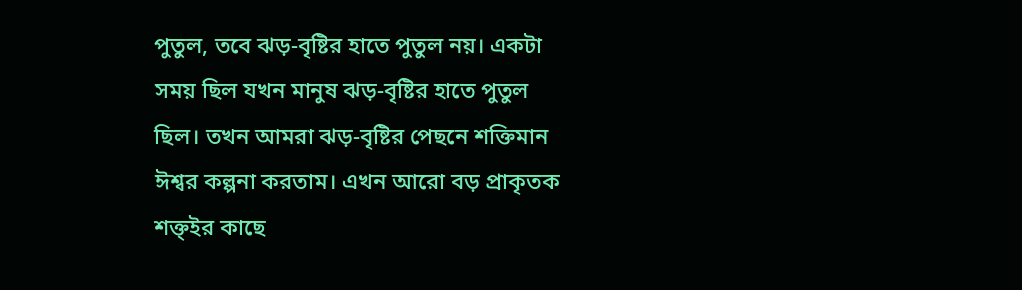পুতুল, তবে ঝড়-বৃষ্টির হাতে পুতুল নয়। একটা সময় ছিল যখন মানুষ ঝড়-বৃষ্টির হাতে পুতুল ছিল। তখন আমরা ঝড়-বৃষ্টির পেছনে শক্তিমান ঈশ্বর কল্পনা করতাম। এখন আরো বড় প্রাকৃতক শক্ত্ইর কাছে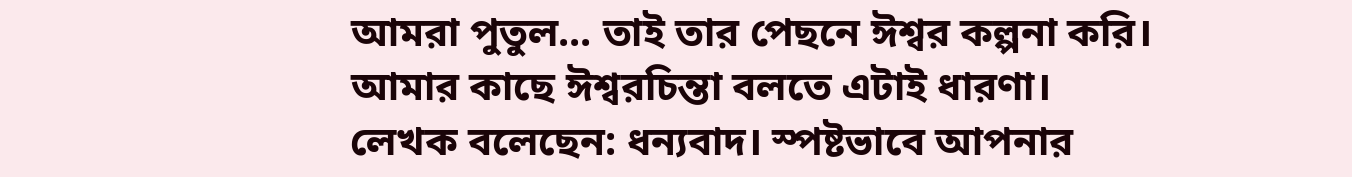আমরা পুতুল... তাই তার পেছনে ঈশ্বর কল্পনা করি। আমার কাছে ঈশ্বরচিন্তা বলতে এটাই ধারণা।
লেখক বলেছেন: ধন্যবাদ। স্পষ্টভাবে আপনার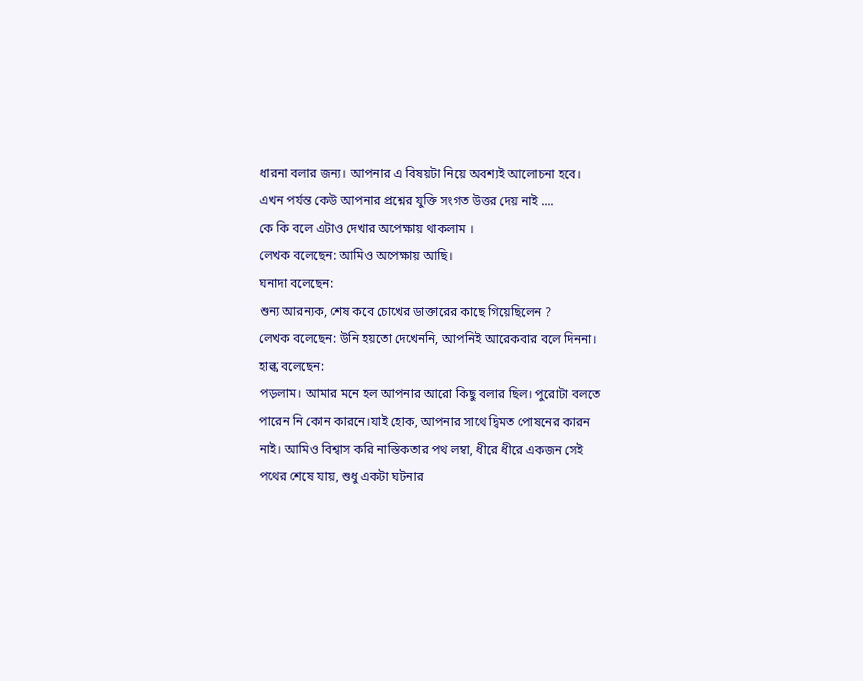ধারনা বলার জন্য। আপনার এ বিষয়টা নিয়ে অবশ্যই আলোচনা হবে।
এখন পর্যন্ত কেউ আপনার প্রশ্নের যুক্তি সংগত উত্তর দেয় নাই ....
কে কি বলে এটাও দেখার অপেক্ষায় থাকলাম ।
লেখক বলেছেন: আমিও অপেক্ষায় আছি।
ঘনাদা বলেছেন:
শুন্য আরন্যক, শেষ কবে চোখের ডাক্তারের কাছে গিয়েছিলেন ?
লেখক বলেছেন: উনি হয়তো দেখেননি, আপনিই আরেকবার বলে দিননা।
হাল্ক বলেছেন:
পড়লাম। আমার মনে হল আপনার আরো কিছু বলার ছিল। পুরোটা বলতে পারেন নি কোন কারনে।যাই হোক, আপনার সাথে দ্বিমত পোষনের কারন নাই। আমিও বিশ্বাস করি নাস্তিকতার পথ লম্বা, ধীরে ধীরে একজন সেই পথের শেষে যায়, শুধু একটা ঘটনার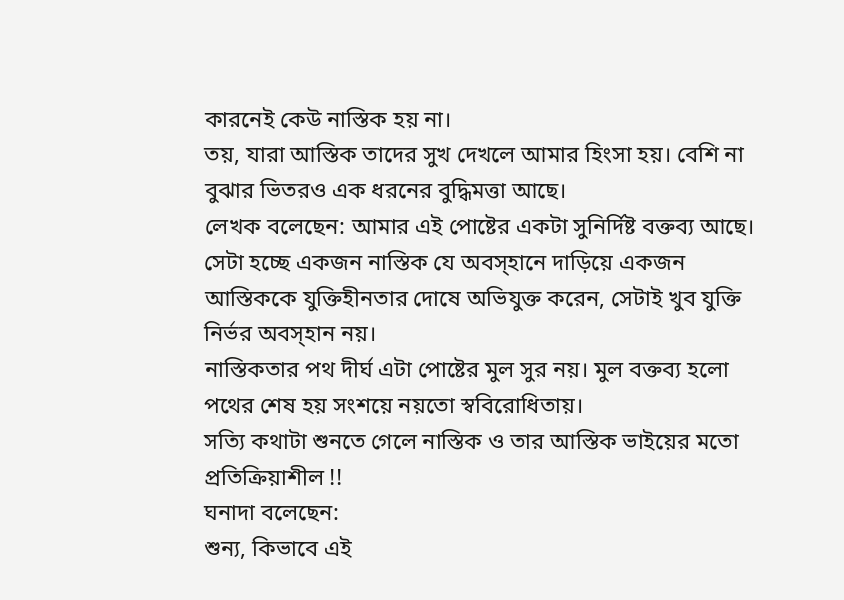কারনেই কেউ নাস্তিক হয় না।
তয়, যারা আস্তিক তাদের সুখ দেখলে আমার হিংসা হয়। বেশি না বুঝার ভিতরও এক ধরনের বুদ্ধিমত্তা আছে।
লেখক বলেছেন: আমার এই পোষ্টের একটা সুনির্দিষ্ট বক্তব্য আছে। সেটা হচ্ছে একজন নাস্তিক যে অবস্হানে দাড়িয়ে একজন আস্তিককে যুক্তিহীনতার দোষে অভিযুক্ত করেন, সেটাই খুব যুক্তি নির্ভর অবস্হান নয়।
নাস্তিকতার পথ দীর্ঘ এটা পোষ্টের মুল সুর নয়। মুল বক্তব্য হলো পথের শেষ হয় সংশয়ে নয়তো স্ববিরোধিতায়।
সত্যি কথাটা শুনতে গেলে নাস্তিক ও তার আস্তিক ভাইয়ের মতো প্রতিক্রিয়াশীল !!
ঘনাদা বলেছেন:
শুন্য, কিভাবে এই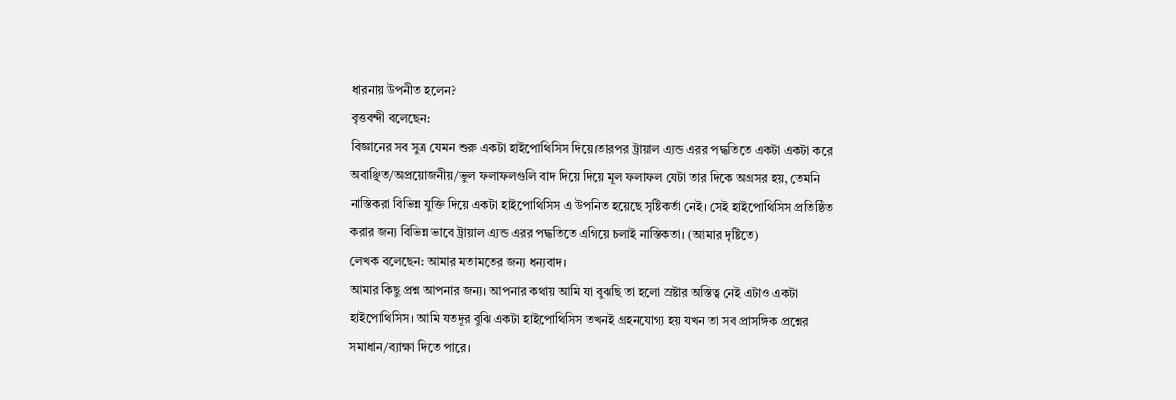ধারনায় উপনীত হলেন?
বৃত্তবন্দী বলেছেন:
বিজ্ঞানের সব সুত্র যেমন শুরু একটা হাইপোথিসিস দিয়ে।তারপর ট্রায়াল এ্যন্ড এরর পদ্ধতিতে একটা একটা করে অবাঞ্ছিত/অপ্রয়োজনীয়/ভুল ফলাফলগুলি বাদ দিয়ে দিয়ে মূল ফলাফল যেটা তার দিকে অগ্রসর হয়, তেমনি নাস্তিকরা বিভিন্ন যুক্তি দিয়ে একটা হাইপোথিসিস এ উপনিত হয়েছে সৃষ্টিকর্তা নেই। সেই হাইপোথিসিস প্রতিষ্ঠিত করার জন্য বিভিন্ন ভাবে ট্রায়াল এ্যন্ড এরর পদ্ধতিতে এগিয়ে চলাই নাস্তিকতা। (আমার দৃষ্টিতে)
লেখক বলেছেন: আমার মতামতের জন্য ধন্যবাদ।
আমার কিছু প্রশ্ন আপনার জন্য। আপনার কথায় আমি যা বুঝছি তা হলো স্রষ্টার অস্তিত্ব নেই এটাও একটা হাইপোথিসিস। আমি যতদূর বুঝি একটা হাইপোথিসিস তখনই গ্রহনযোগ্য হয় যখন তা সব প্রাসঙ্গিক প্রশ্নের সমাধান/ব্যাক্ষা দিতে পারে।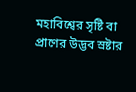মহাবিশ্বের সৃষ্টি বা প্রাণের উদ্ভব স্রষ্টার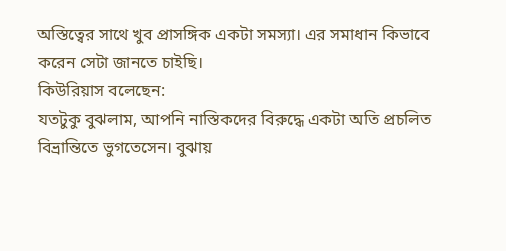অস্তিত্বের সাথে খুব প্রাসঙ্গিক একটা সমস্যা। এর সমাধান কিভাবে করেন সেটা জানতে চাইছি।
কিউরিয়াস বলেছেন:
যতটুকু বুঝলাম, আপনি নাস্তিকদের বিরুদ্ধে একটা অতি প্রচলিত বিভ্রান্তিতে ভুগতেসেন। বুঝায়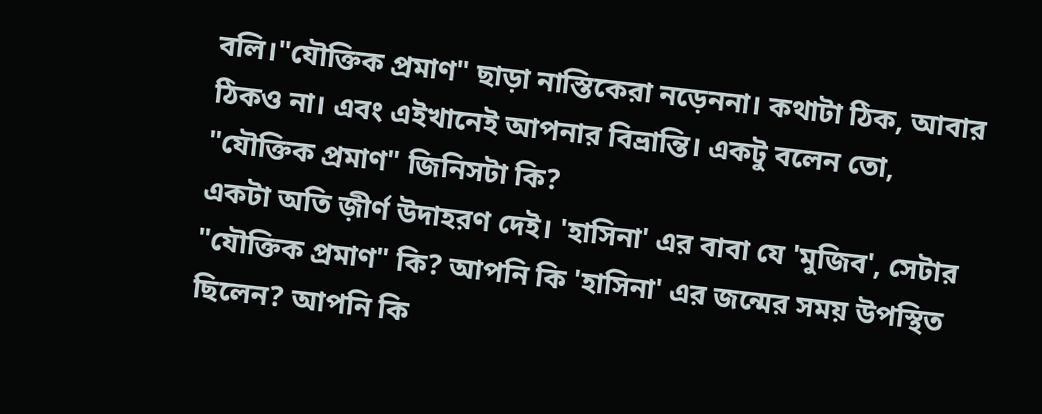বলি।"যৌক্তিক প্রমাণ" ছাড়া নাস্তিকেরা নড়েননা। কথাটা ঠিক, আবার ঠিকও না। এবং এইখানেই আপনার বিভ্রান্তি। একটু বলেন তো, "যৌক্তিক প্রমাণ" জিনিসটা কি?
একটা অতি জ়ীর্ণ উদাহরণ দেই। 'হাসিনা' এর বাবা যে 'মুজিব', সেটার "যৌক্তিক প্রমাণ" কি? আপনি কি 'হাসিনা' এর জন্মের সময় উপস্থিত ছিলেন? আপনি কি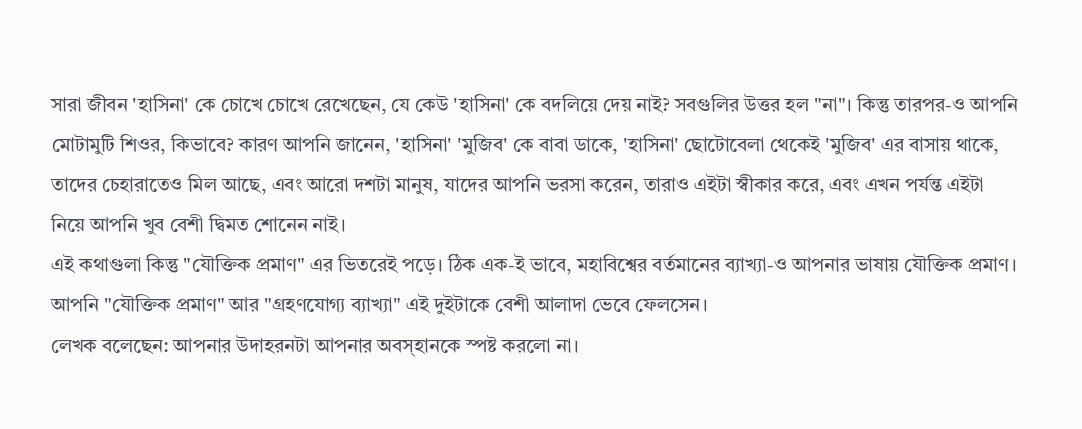সারা জীবন 'হাসিনা' কে চোখে চোখে রেখেছেন, যে কেউ 'হাসিনা' কে বদলিয়ে দেয় নাই? সবগুলির উত্তর হল "না"। কিন্তু তারপর-ও আপনি মোটামুটি শিওর, কিভাবে? কারণ আপনি জানেন, 'হাসিনা' 'মুজিব' কে বাবা ডাকে, 'হাসিনা' ছোটোবেলা থেকেই 'মুজিব' এর বাসায় থাকে, তাদের চেহারাতেও মিল আছে, এবং আরো দশটা মানুষ, যাদের আপনি ভরসা করেন, তারাও এইটা স্বীকার করে, এবং এখন পর্যন্ত এইটা নিয়ে আপনি খুব বেশী দ্বিমত শোনেন নাই।
এই কথাগুলা কিন্তু "যৌক্তিক প্রমাণ" এর ভিতরেই পড়ে। ঠিক এক-ই ভাবে, মহাবিশ্বের বর্তমানের ব্যাখ্যা-ও আপনার ভাষায় যৌক্তিক প্রমাণ।
আপনি "যৌক্তিক প্রমাণ" আর "গ্রহণযোগ্য ব্যাখ্যা" এই দুইটাকে বেশী আলাদা ভেবে ফেলসেন।
লেখক বলেছেন: আপনার উদাহরনটা আপনার অবস্হানকে স্পষ্ট করলো না।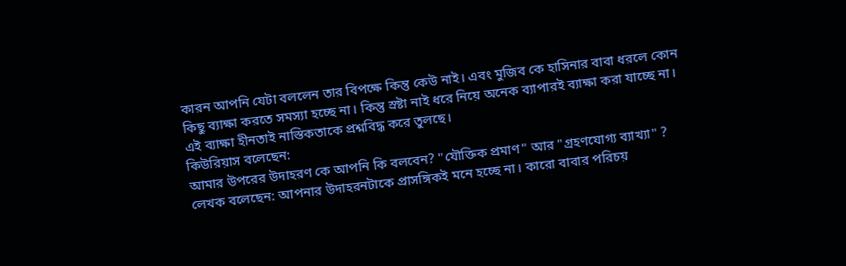কারন আপনি যেটা বললেন তার বিপক্ষে কিন্তু কেউ নাই। এবং মুজিব কে হাসিনার বাবা ধরলে কোন কিছু ব্যাক্ষা করতে সমস্যা হচ্ছে না। কিন্তু স্রষ্টা নাই ধরে নিয়ে অনেক ব্যাপারই ব্যাক্ষা করা যাচ্ছে না। এই ব্যাক্ষা হীনতাই নাস্তিকতাকে প্রশ্নবিদ্ধ করে তুলছে।
কিউরিয়াস বলেছেন:
আমার উপরের উদাহরণ কে আপনি কি বলবেন? "যৌক্তিক প্রমাণ" আর "গ্রহণযোগ্য ব্যাখ্যা" ?
লেখক বলেছেন: আপনার উদাহরনটাকে প্রাসঙ্গিকই মনে হচ্ছে না। কারো বাবার পরিচয়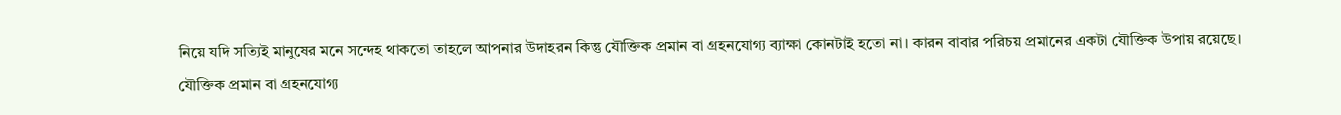নিয়ে যদি সত্যিই মানুষের মনে সন্দেহ থাকতো তাহলে আপনার উদাহরন কিন্তু যৌক্তিক প্রমান বা গ্রহনযোগ্য ব্যাক্ষা কোনটাই হতো না। কারন বাবার পরিচয় প্রমানের একটা যৌক্তিক উপায় রয়েছে।
যৌক্তিক প্রমান বা গ্রহনযোগ্য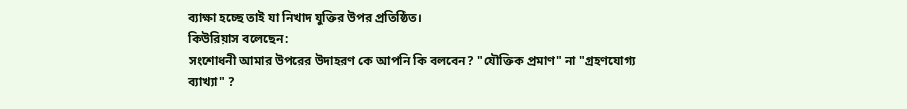ব্যাক্ষা হচ্ছে তাই যা নিখাদ যুক্তির উপর প্রতিষ্ঠিত।
কিউরিয়াস বলেছেন:
সংশোধনী আমার উপরের উদাহরণ কে আপনি কি বলবেন? "যৌক্তিক প্রমাণ" না "গ্রহণযোগ্য ব্যাখ্যা" ?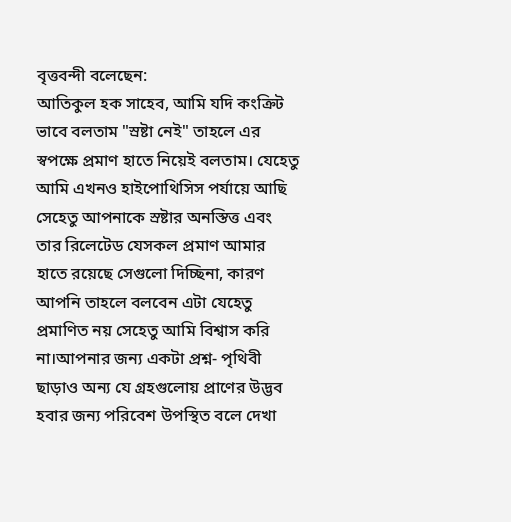বৃত্তবন্দী বলেছেন:
আতিকুল হক সাহেব, আমি যদি কংক্রিট ভাবে বলতাম "স্রষ্টা নেই" তাহলে এর স্বপক্ষে প্রমাণ হাতে নিয়েই বলতাম। যেহেতু আমি এখনও হাইপোথিসিস পর্যায়ে আছি সেহেতু আপনাকে স্রষ্টার অনস্তিত্ত এবং তার রিলেটেড যেসকল প্রমাণ আমার হাতে রয়েছে সেগুলো দিচ্ছিনা, কারণ আপনি তাহলে বলবেন এটা যেহেতু প্রমাণিত নয় সেহেতু আমি বিশ্বাস করি না।আপনার জন্য একটা প্রশ্ন- পৃথিবী ছাড়াও অন্য যে গ্রহগুলোয় প্রাণের উদ্ভব হবার জন্য পরিবেশ উপস্থিত বলে দেখা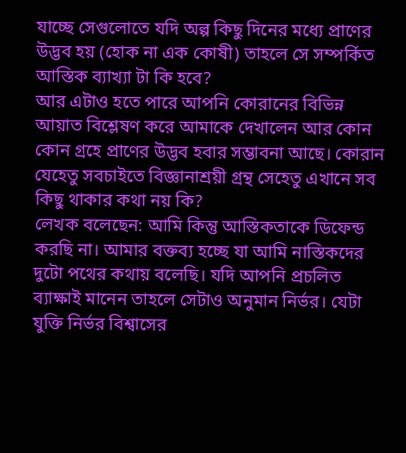যাচ্ছে সেগুলোতে যদি অল্প কিছু দিনের মধ্যে প্রাণের উদ্ভব হয় (হোক না এক কোষী) তাহলে সে সম্পর্কিত আস্তিক ব্যাখ্যা টা কি হবে?
আর এটাও হতে পারে আপনি কোরানের বিভিন্ন আয়াত বিশ্লেষণ করে আমাকে দেখালেন আর কোন কোন গ্রহে প্রাণের উদ্ভব হবার সম্ভাবনা আছে। কোরান যেহেতু সবচাইতে বিজ্ঞানাশ্রয়ী গ্রন্থ সেহেতু এখানে সব কিছু থাকার কথা নয় কি?
লেখক বলেছেন: আমি কিন্তু আস্তিকতাকে ডিফেন্ড করছি না। আমার বক্তব্য হচ্ছে যা আমি নাস্তিকদের দুটো পথের কথায় বলেছি। যদি আপনি প্রচলিত ব্যাক্ষাই মানেন তাহলে সেটাও অনুমান নির্ভর। যেটা যুক্তি নির্ভর বিশ্বাসের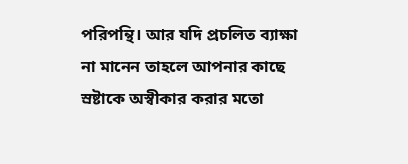পরিপন্থি। আর যদি প্রচলিত ব্যাক্ষা না মানেন তাহলে আপনার কাছে স্রষ্টাকে অস্বীকার করার মতো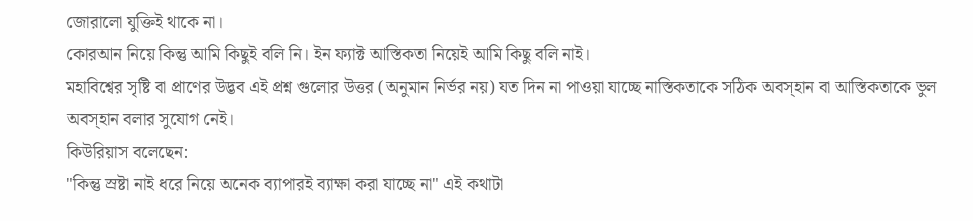জোরালো যুক্তিই থাকে না।
কোরআন নিয়ে কিন্তু আমি কিছুই বলি নি। ইন ফ্যাক্ট আস্তিকতা নিয়েই আমি কিছু বলি নাই।
মহাবিশ্বের সৃষ্টি বা প্রাণের উদ্ভব এই প্রশ্ন গুলোর উত্তর (অনুমান নির্ভর নয়) যত দিন না পাওয়া যাচ্ছে নাস্তিকতাকে সঠিক অবস্হান বা আস্তিকতাকে ভুল অবস্হান বলার সুযোগ নেই।
কিউরিয়াস বলেছেন:
"কিন্তু স্রষ্টা নাই ধরে নিয়ে অনেক ব্যাপারই ব্যাক্ষা করা যাচ্ছে না" এই কথাটা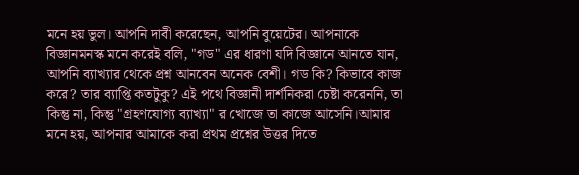মনে হয় ভুল। আপনি দাবী করেছেন, আপনি বুয়েটের। আপনাকে বিজ্ঞানমনস্ক মনে করেই বলি, "গড" এর ধারণা যদি বিজ্ঞানে আনতে যান, আপনি ব্যাখ্যার থেকে প্রশ্ন আনবেন অনেক বেশী। গড কি? কিভাবে কাজ করে? তার ব্যাপ্তি কতটুকু? এই পথে বিজ্ঞানী দার্শনিকরা চেষ্টা করেননি, তা কিন্তু না, কিন্তু "গ্রহণযোগ্য ব্যাখ্যা" র খোজে তা কাজে আসেনি।আমার মনে হয়, আপনার আমাকে করা প্রথম প্রশ্নের উত্তর দিতে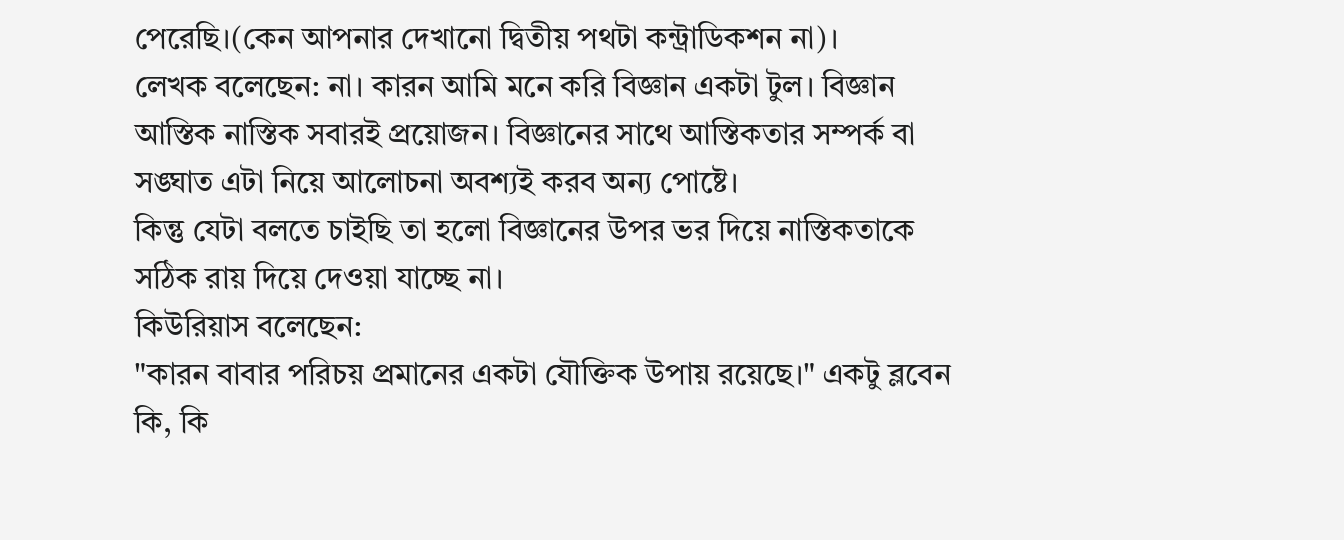পেরেছি।(কেন আপনার দেখানো দ্বিতীয় পথটা কন্ট্রাডিকশন না)।
লেখক বলেছেন: না। কারন আমি মনে করি বিজ্ঞান একটা টুল। বিজ্ঞান আস্তিক নাস্তিক সবারই প্রয়োজন। বিজ্ঞানের সাথে আস্তিকতার সম্পর্ক বা সঙ্ঘাত এটা নিয়ে আলোচনা অবশ্যই করব অন্য পোষ্টে।
কিন্তু যেটা বলতে চাইছি তা হলো বিজ্ঞানের উপর ভর দিয়ে নাস্তিকতাকে সঠিক রায় দিয়ে দেওয়া যাচ্ছে না।
কিউরিয়াস বলেছেন:
"কারন বাবার পরিচয় প্রমানের একটা যৌক্তিক উপায় রয়েছে।" একটু ব্লবেন কি, কি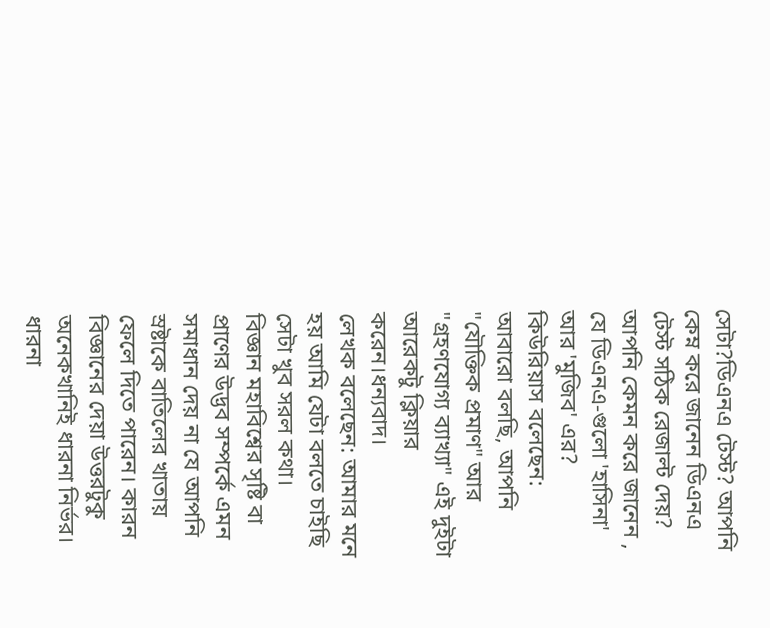সেটা?ডিএনএ টেস্ট? আপনি কেম্ন করে জানেন ডিএনএ টেস্ট সঠিক রেজাল্ট দেয়?
আপনি কেমন করে জানেন , যে ডিএনএ-গুলো 'হাসিনা' আর 'মুজিব' এর?
কিউরিয়াস বলেছেন:
আবারো বলছি, আপনি "যৌক্তিক প্রমাণ" আর "গ্রহণযোগ্য ব্যাখ্যা" এই দুইটা আরেকটু ক্লিয়ার করেন।ধন্যবাদ।
লেখক বলেছেন: আমার মনে হয় আমি যেটা বলতে চাইছি সেটা খুব সরল কথা।
বিজ্ঞান মহাবিশ্বের সৃষ্টি বা প্রাণের উদ্ভব সম্পর্কে এমন সমাধান দেয় না যে আপনি স্রষ্টাকে বাতিলের খাতায় ফেলে দিতে পারেন। কারন বিজ্ঞানের দেয়া উত্তরটুকু অনেকখানিই ধারনা নির্ভর। ধারনা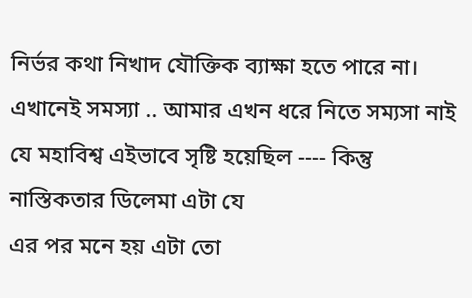নির্ভর কথা নিখাদ যৌক্তিক ব্যাক্ষা হতে পারে না।
এখানেই সমস্যা .. আমার এখন ধরে নিতে সম্যসা নাই যে মহাবিশ্ব এইভাবে সৃষ্টি হয়েছিল ---- কিন্তু নাস্তিকতার ডিলেমা এটা যে
এর পর মনে হয় এটা তো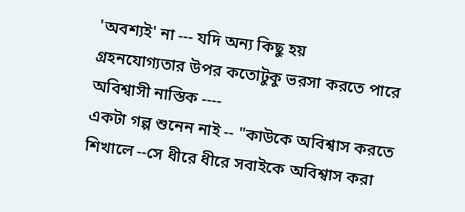'অবশ্যই' না --- যদি অন্য কিছু হয়
গ্রহনযোগ্যতার উপর কতোটুকু ভরসা করতে পারে অবিশ্বাসী নাস্তিক ----
একটা গল্প শুনেন নাই -- "কাউকে অবিশ্বাস করতে শিখালে --সে ধীরে ধীরে সবাইকে অবিশ্বাস করা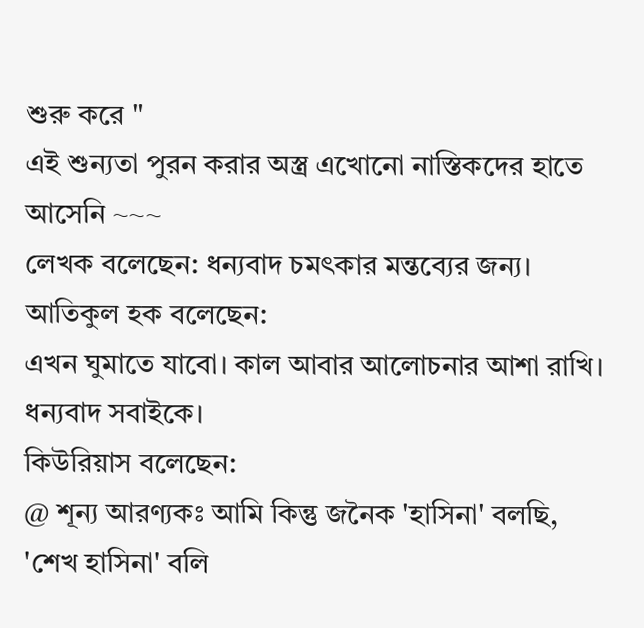শুরু করে "
এই শুন্যতা পুরন করার অস্ত্র এখোনো নাস্তিকদের হাতে আসেনি ~~~
লেখক বলেছেন: ধন্যবাদ চমৎকার মন্তব্যের জন্য।
আতিকুল হক বলেছেন:
এখন ঘুমাতে যাবো। কাল আবার আলোচনার আশা রাখি। ধন্যবাদ সবাইকে।
কিউরিয়াস বলেছেন:
@ শূন্য আরণ্যকঃ আমি কিন্তু জনৈক 'হাসিনা' বলছি, 'শেখ হাসিনা' বলি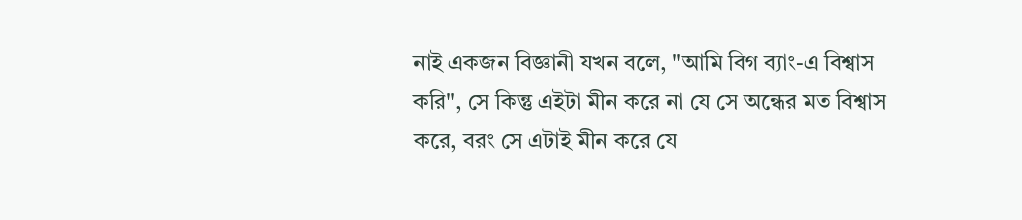নাই একজন বিজ্ঞানী যখন বলে, "আমি বিগ ব্যাং-এ বিশ্বাস করি", সে কিন্তু এইটা মীন করে না যে সে অন্ধের মত বিশ্বাস করে, বরং সে এটাই মীন করে যে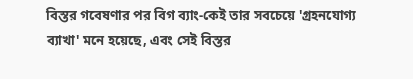বিস্তর গবেষণার পর বিগ ব্যাং-কেই তার সবচেয়ে 'গ্রহনযোগ্য ব্যাখা' মনে হয়েছে, এবং সেই বিস্তর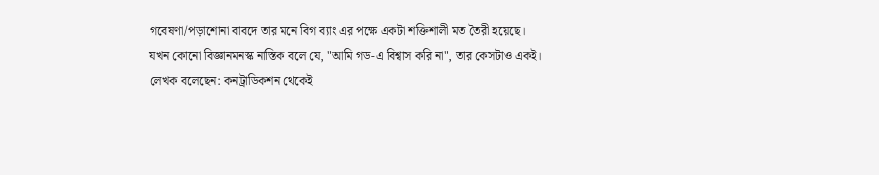গবেষণা/পড়াশোনা বাবদে তার মনে বিগ ব্যাং এর পক্ষে একটা শক্তিশালী মত তৈরী হয়েছে।
যখন কোনো বিজ্ঞানমনস্ক নাস্তিক বলে যে, "আমি গড-এ বিশ্বাস করি না", তার কেসটাও একই।
লেখক বলেছেন: কনট্রাডিকশন থেকেই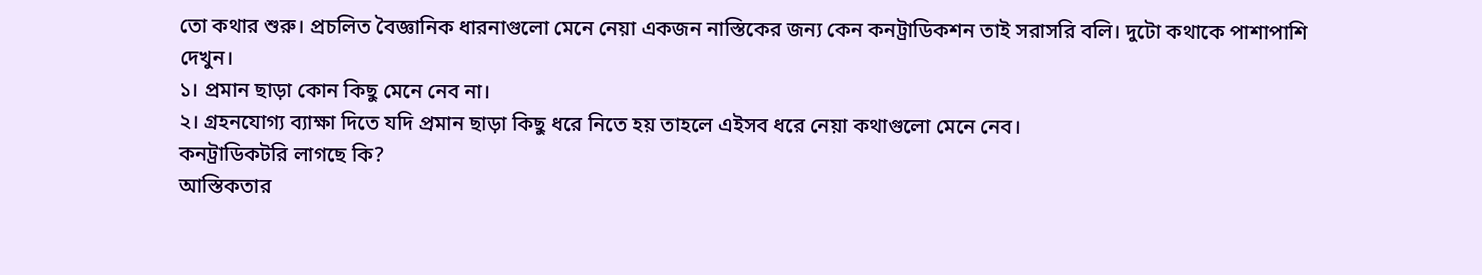তো কথার শুরু। প্রচলিত বৈজ্ঞানিক ধারনাগুলো মেনে নেয়া একজন নাস্তিকের জন্য কেন কনট্রাডিকশন তাই সরাসরি বলি। দুটো কথাকে পাশাপাশি দেখুন।
১। প্রমান ছাড়া কোন কিছু মেনে নেব না।
২। গ্রহনযোগ্য ব্যাক্ষা দিতে যদি প্রমান ছাড়া কিছু ধরে নিতে হয় তাহলে এইসব ধরে নেয়া কথাগুলো মেনে নেব।
কনট্রাডিকটরি লাগছে কি?
আস্তিকতার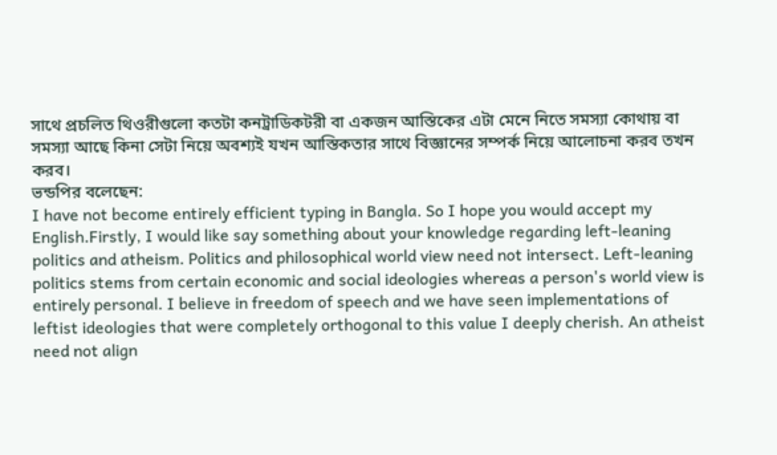সাথে প্রচলিত থিওরীগুলো কতটা কনট্রাডিকটরী বা একজন আস্তিকের এটা মেনে নিতে সমস্যা কোথায় বা সমস্যা আছে কিনা সেটা নিয়ে অবশ্যই যখন আস্তিকতার সাথে বিজ্ঞানের সম্পর্ক নিয়ে আলোচনা করব তখন করব।
ভন্ডপির বলেছেন:
I have not become entirely efficient typing in Bangla. So I hope you would accept my English.Firstly, I would like say something about your knowledge regarding left-leaning politics and atheism. Politics and philosophical world view need not intersect. Left-leaning politics stems from certain economic and social ideologies whereas a person's world view is entirely personal. I believe in freedom of speech and we have seen implementations of leftist ideologies that were completely orthogonal to this value I deeply cherish. An atheist need not align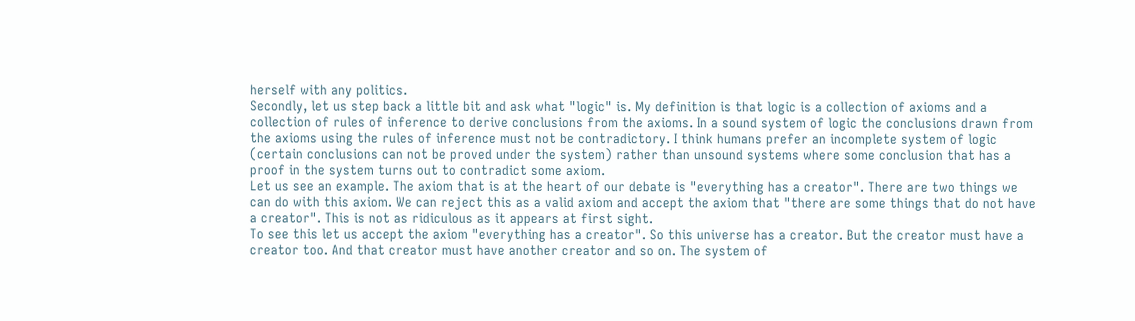herself with any politics.
Secondly, let us step back a little bit and ask what "logic" is. My definition is that logic is a collection of axioms and a collection of rules of inference to derive conclusions from the axioms. In a sound system of logic the conclusions drawn from the axioms using the rules of inference must not be contradictory. I think humans prefer an incomplete system of logic (certain conclusions can not be proved under the system) rather than unsound systems where some conclusion that has a proof in the system turns out to contradict some axiom.
Let us see an example. The axiom that is at the heart of our debate is "everything has a creator". There are two things we can do with this axiom. We can reject this as a valid axiom and accept the axiom that "there are some things that do not have a creator". This is not as ridiculous as it appears at first sight.
To see this let us accept the axiom "everything has a creator". So this universe has a creator. But the creator must have a creator too. And that creator must have another creator and so on. The system of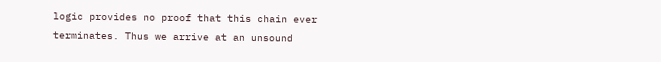logic provides no proof that this chain ever terminates. Thus we arrive at an unsound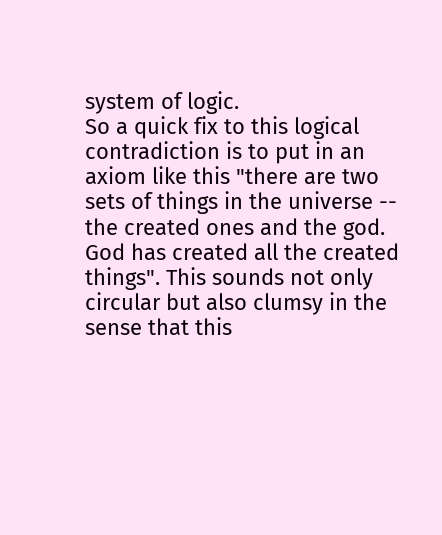system of logic.
So a quick fix to this logical contradiction is to put in an axiom like this "there are two sets of things in the universe -- the created ones and the god. God has created all the created things". This sounds not only circular but also clumsy in the sense that this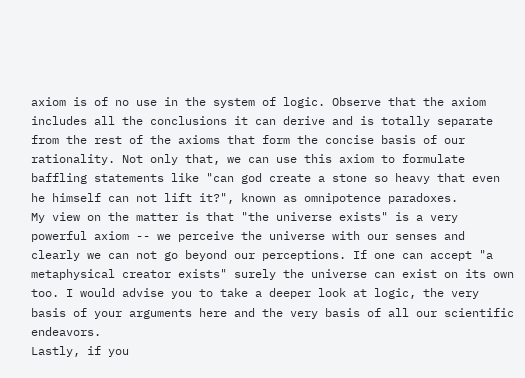axiom is of no use in the system of logic. Observe that the axiom includes all the conclusions it can derive and is totally separate from the rest of the axioms that form the concise basis of our rationality. Not only that, we can use this axiom to formulate baffling statements like "can god create a stone so heavy that even he himself can not lift it?", known as omnipotence paradoxes.
My view on the matter is that "the universe exists" is a very powerful axiom -- we perceive the universe with our senses and clearly we can not go beyond our perceptions. If one can accept "a metaphysical creator exists" surely the universe can exist on its own too. I would advise you to take a deeper look at logic, the very basis of your arguments here and the very basis of all our scientific endeavors.
Lastly, if you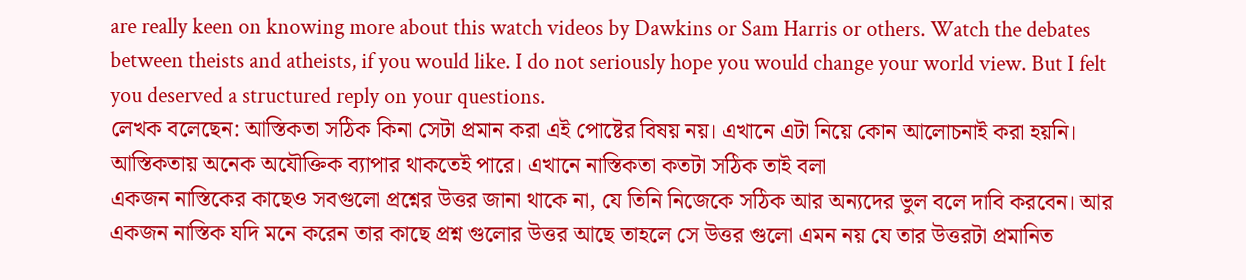are really keen on knowing more about this watch videos by Dawkins or Sam Harris or others. Watch the debates between theists and atheists, if you would like. I do not seriously hope you would change your world view. But I felt you deserved a structured reply on your questions.
লেখক বলেছেন: আস্তিকতা সঠিক কিনা সেটা প্রমান করা এই পোষ্টের বিষয় নয়। এখানে এটা নিয়ে কোন আলোচনাই করা হয়নি। আস্তিকতায় অনেক অযৌক্তিক ব্যাপার থাকতেই পারে। এখানে নাস্তিকতা কতটা সঠিক তাই বলা
একজন নাস্তিকের কাছেও সবগুলো প্রশ্নের উত্তর জানা থাকে না, যে তিনি নিজেকে সঠিক আর অন্যদের ভুল বলে দাবি করবেন। আর একজন নাস্তিক যদি মনে করেন তার কাছে প্রশ্ন গুলোর উত্তর আছে তাহলে সে উত্তর গুলো এমন নয় যে তার উত্তরটা প্রমানিত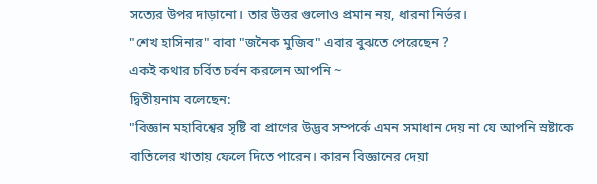সত্যের উপর দাড়ানো। তার উত্তর গুলোও প্রমান নয়, ধারনা নির্ভর।
"শেখ হাসিনার" বাবা "জনৈক মুজিব" এবার বুঝতে পেরেছেন ?
একই কথার চর্বিত চর্বন করলেন আপনি ~
দ্বিতীয়নাম বলেছেন:
"বিজ্ঞান মহাবিশ্বের সৃষ্টি বা প্রাণের উদ্ভব সম্পর্কে এমন সমাধান দেয় না যে আপনি স্রষ্টাকে বাতিলের খাতায় ফেলে দিতে পারেন। কারন বিজ্ঞানের দেয়া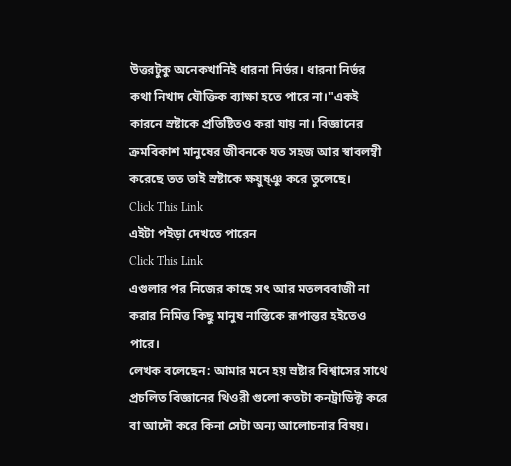উত্তরটুকু অনেকখানিই ধারনা নির্ভর। ধারনা নির্ভর কথা নিখাদ যৌক্তিক ব্যাক্ষা হতে পারে না।"একই কারনে স্রষ্টাকে প্রতিষ্টিতও করা যায় না। বিজ্ঞানের ক্রমবিকাশ মানুষের জীবনকে যত সহজ আর স্বাবলম্বী করেছে তত তাই স্রষ্টাকে ক্ষয়ুষ্ঞু করে তুলেছে।
Click This Link
এইটা পইড়া দেখতে পারেন
Click This Link
এগুলার পর নিজের কাছে সৎ আর মতলববাজী না করার নিমিত্ত কিছু মানুষ নাস্তিকে রূপান্তর হইতেও পারে।
লেখক বলেছেন: আমার মনে হয় স্রষ্টার বিশ্বাসের সাথে প্রচলিত বিজ্ঞানের থিওরী গুলো কতটা কনট্রাডিক্ট করে বা আদৌ করে কিনা সেটা অন্য আলোচনার বিষয়।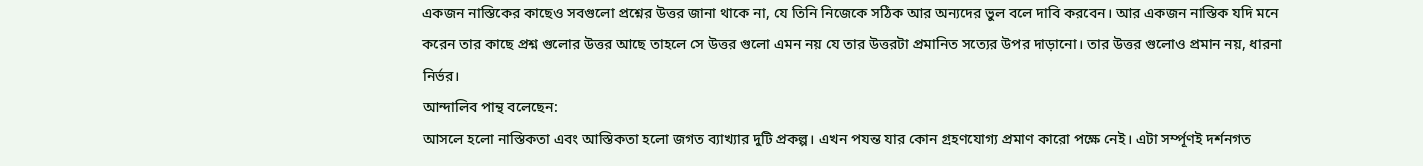একজন নাস্তিকের কাছেও সবগুলো প্রশ্নের উত্তর জানা থাকে না, যে তিনি নিজেকে সঠিক আর অন্যদের ভুল বলে দাবি করবেন। আর একজন নাস্তিক যদি মনে করেন তার কাছে প্রশ্ন গুলোর উত্তর আছে তাহলে সে উত্তর গুলো এমন নয় যে তার উত্তরটা প্রমানিত সত্যের উপর দাড়ানো। তার উত্তর গুলোও প্রমান নয়, ধারনা নির্ভর।
আন্দালিব পান্থ বলেছেন:
আসলে হলো নাস্তিকতা এবং আস্তিকতা হলো জগত ব্যাখ্যার দুটি প্রকল্প। এখন পযন্ত যার কোন গ্রহণযোগ্য প্রমাণ কারো পক্ষে নেই। এটা সর্ম্পূণই দর্শনগত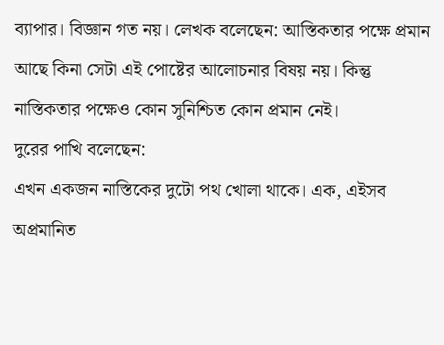ব্যাপার। বিজ্ঞান গত নয়। লেখক বলেছেন: আস্তিকতার পক্ষে প্রমান আছে কিনা সেটা এই পোষ্টের আলোচনার বিষয় নয়। কিন্তু নাস্তিকতার পক্ষেও কোন সুনিশ্চিত কোন প্রমান নেই।
দুরের পাখি বলেছেন:
এখন একজন নাস্তিকের দুটো পথ খোলা থাকে। এক, এইসব অপ্রমানিত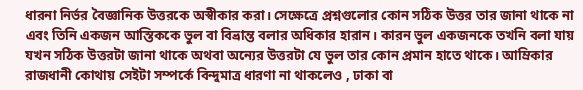ধারনা নির্ভর বৈজ্ঞানিক উত্তরকে অস্বীকার করা। সেক্ষেত্রে প্রশ্নগুলোর কোন সঠিক উত্তর তার জানা থাকে না এবং তিনি একজন আস্তিককে ভুল বা বিভ্রান্ত বলার অধিকার হারান। কারন ভুল একজনকে তখনি বলা যায় যখন সঠিক উত্তরটা জানা থাকে অথবা অন্যের উত্তরটা যে ভুল তার কোন প্রমান হাতে থাকে। আম্রিকার রাজধানী কোথায় সেইটা সম্পর্কে বিন্দুমাত্র ধারণা না থাকলেও , ঢাকা বা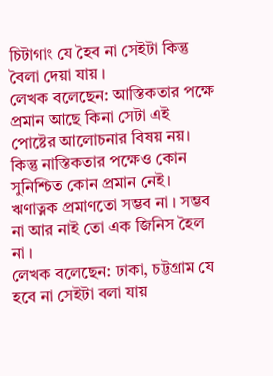চিটাগাং যে হৈব না সেইটা কিন্তু বৈলা দেয়া যায় ।
লেখক বলেছেন: আস্তিকতার পক্ষে প্রমান আছে কিনা সেটা এই পোষ্টের আলোচনার বিষয় নয়। কিন্তু নাস্তিকতার পক্ষেও কোন সুনিশ্চিত কোন প্রমান নেই।
ঋণাত্নক প্রমাণতো সম্ভব না । সম্ভব না আর নাই তো এক জিনিস হৈল না ।
লেখক বলেছেন: ঢাকা, চট্টগ্রাম যে হবে না সেইটা বলা যায়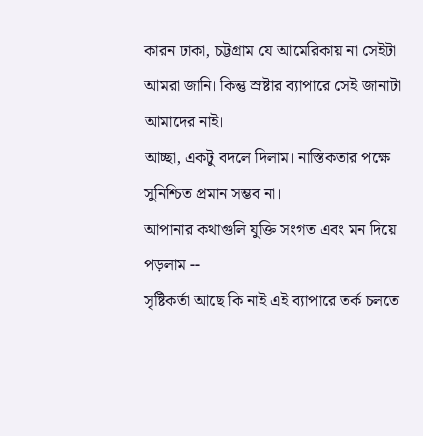কারন ঢাকা, চট্টগ্রাম যে আমেরিকায় না সেইটা আমরা জানি। কিন্তু স্রষ্টার ব্যাপারে সেই জানাটা আমাদের নাই।
আচ্ছা, একটু বদলে দিলাম। নাস্তিকতার পক্ষে সুনিশ্চিত প্রমান সম্ভব না।
আপানার কথাগুলি যুক্তি সংগত এবং মন দিয়ে পড়লাম --
সৃষ্টিকর্তা আছে কি নাই এই ব্যাপারে তর্ক চলতে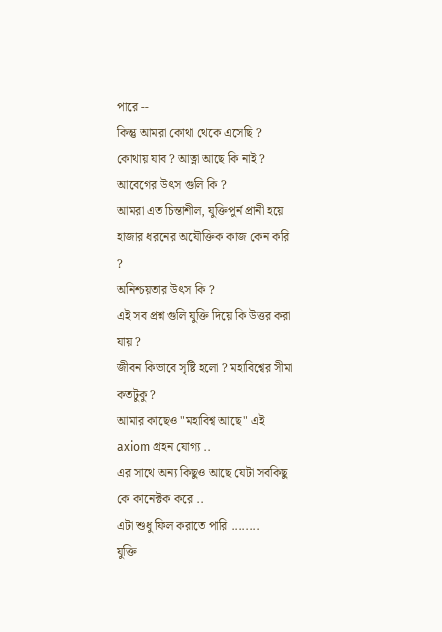পারে --
কিন্তু আমরা কোথা থেকে এসেছি ? কোথায় যাব ? আত্না আছে কি নাই ? আবেগের উৎস গুলি কি ?
আমরা এত চিন্তাশীল, যুক্তিপুর্ন প্রানী হয়ে হাজার ধরনের অযৌক্তিক কাজ কেন করি ?
অনিশ্চয়তার উৎস কি ?
এই সব প্রশ্ন গুলি যুক্তি দিয়ে কি উত্তর করা যায় ?
জীবন কিভাবে সৃষ্টি হলো ? মহাবিশ্বের সীমা কতটুকু ?
আমার কাছেও "মহাবিশ্ব আছে" এই axiom গ্রহন যোগ্য ..
এর সাথে অন্য কিছুও আছে যেটা সবকিছু কে কানেক্টক করে ..
এটা শুধু ফিল করাতে পারি ........
যুক্তি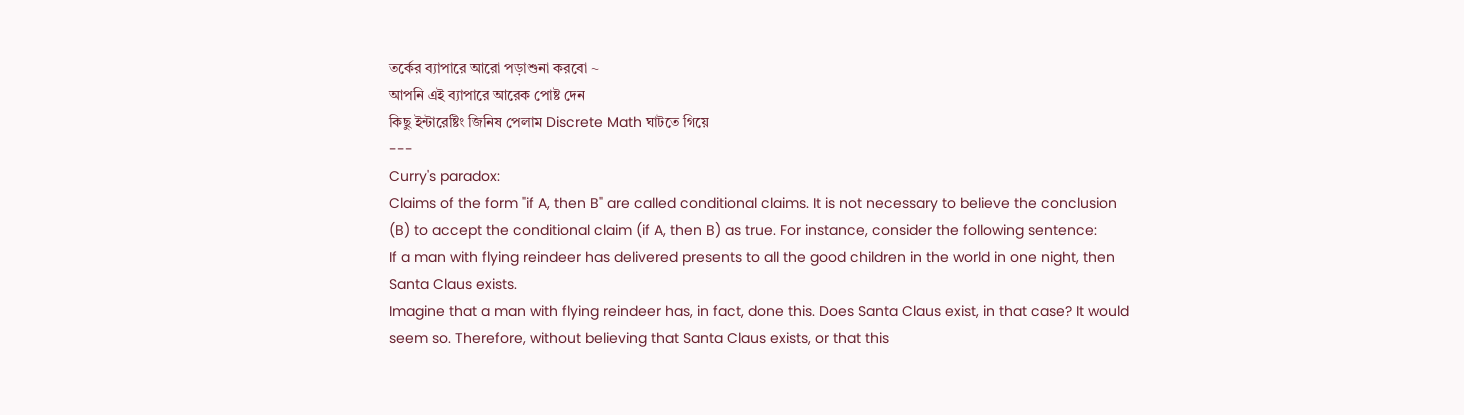তর্কের ব্যাপারে আরো পড়াশুনা করবো ~
আপনি এই ব্যাপারে আরেক পোষ্ট দেন
কিছু ইন্টারেষ্টিং জিনিষ পেলাম Discrete Math ঘাটতে গিয়ে
---
Curry's paradox:
Claims of the form "if A, then B" are called conditional claims. It is not necessary to believe the conclusion (B) to accept the conditional claim (if A, then B) as true. For instance, consider the following sentence:
If a man with flying reindeer has delivered presents to all the good children in the world in one night, then Santa Claus exists.
Imagine that a man with flying reindeer has, in fact, done this. Does Santa Claus exist, in that case? It would seem so. Therefore, without believing that Santa Claus exists, or that this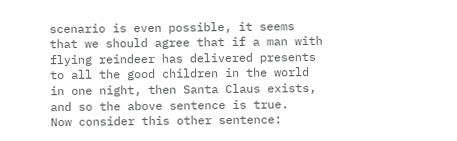scenario is even possible, it seems that we should agree that if a man with flying reindeer has delivered presents to all the good children in the world in one night, then Santa Claus exists, and so the above sentence is true.
Now consider this other sentence: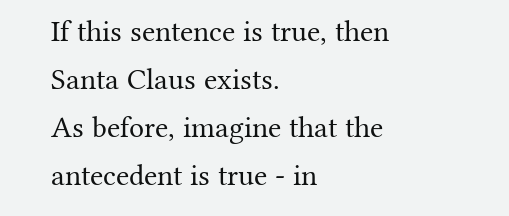If this sentence is true, then Santa Claus exists.
As before, imagine that the antecedent is true - in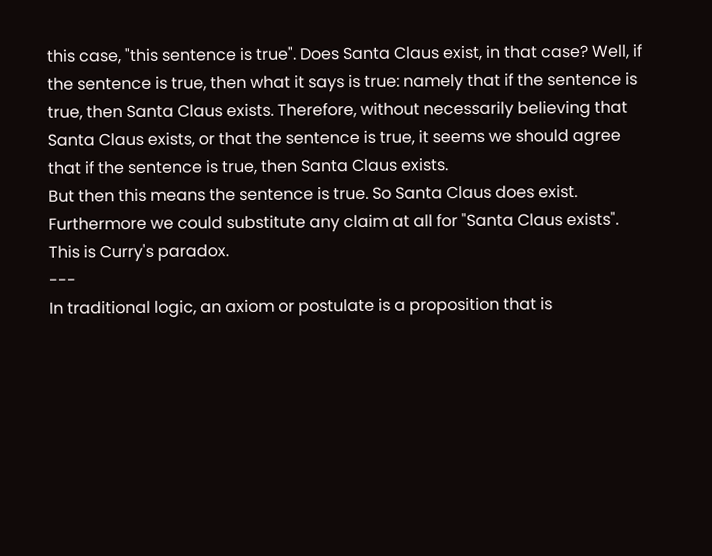this case, "this sentence is true". Does Santa Claus exist, in that case? Well, if the sentence is true, then what it says is true: namely that if the sentence is true, then Santa Claus exists. Therefore, without necessarily believing that Santa Claus exists, or that the sentence is true, it seems we should agree that if the sentence is true, then Santa Claus exists.
But then this means the sentence is true. So Santa Claus does exist. Furthermore we could substitute any claim at all for "Santa Claus exists". This is Curry's paradox.
---
In traditional logic, an axiom or postulate is a proposition that is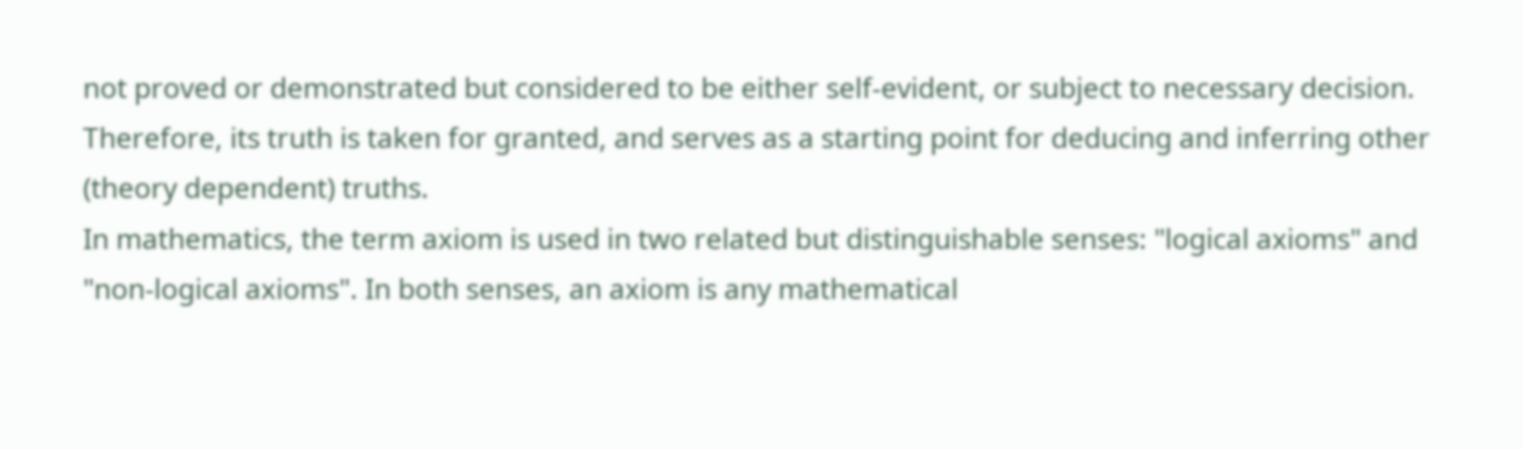not proved or demonstrated but considered to be either self-evident, or subject to necessary decision. Therefore, its truth is taken for granted, and serves as a starting point for deducing and inferring other (theory dependent) truths.
In mathematics, the term axiom is used in two related but distinguishable senses: "logical axioms" and "non-logical axioms". In both senses, an axiom is any mathematical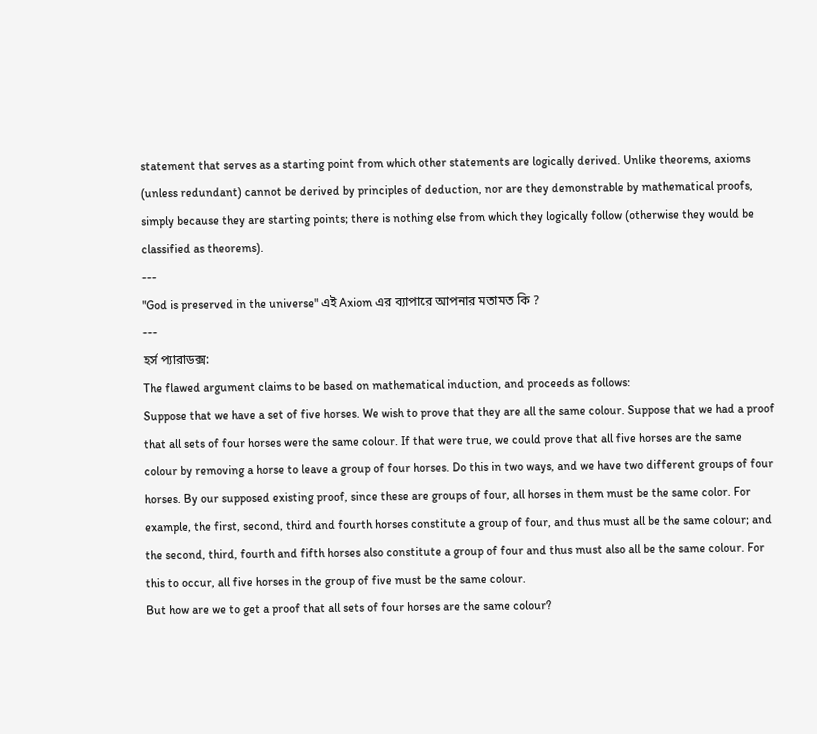statement that serves as a starting point from which other statements are logically derived. Unlike theorems, axioms (unless redundant) cannot be derived by principles of deduction, nor are they demonstrable by mathematical proofs, simply because they are starting points; there is nothing else from which they logically follow (otherwise they would be classified as theorems).
---
"God is preserved in the universe" এই Axiom এর ব্যাপারে আপনার মতামত কি ?
---
হর্স প্যারাডক্স:
The flawed argument claims to be based on mathematical induction, and proceeds as follows:
Suppose that we have a set of five horses. We wish to prove that they are all the same colour. Suppose that we had a proof that all sets of four horses were the same colour. If that were true, we could prove that all five horses are the same colour by removing a horse to leave a group of four horses. Do this in two ways, and we have two different groups of four horses. By our supposed existing proof, since these are groups of four, all horses in them must be the same color. For example, the first, second, third and fourth horses constitute a group of four, and thus must all be the same colour; and the second, third, fourth and fifth horses also constitute a group of four and thus must also all be the same colour. For this to occur, all five horses in the group of five must be the same colour.
But how are we to get a proof that all sets of four horses are the same colour?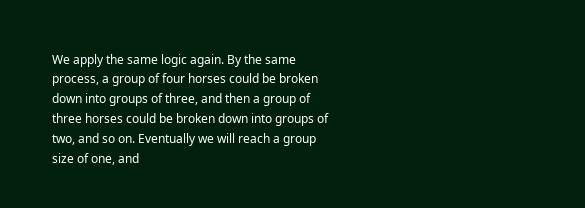We apply the same logic again. By the same process, a group of four horses could be broken down into groups of three, and then a group of three horses could be broken down into groups of two, and so on. Eventually we will reach a group size of one, and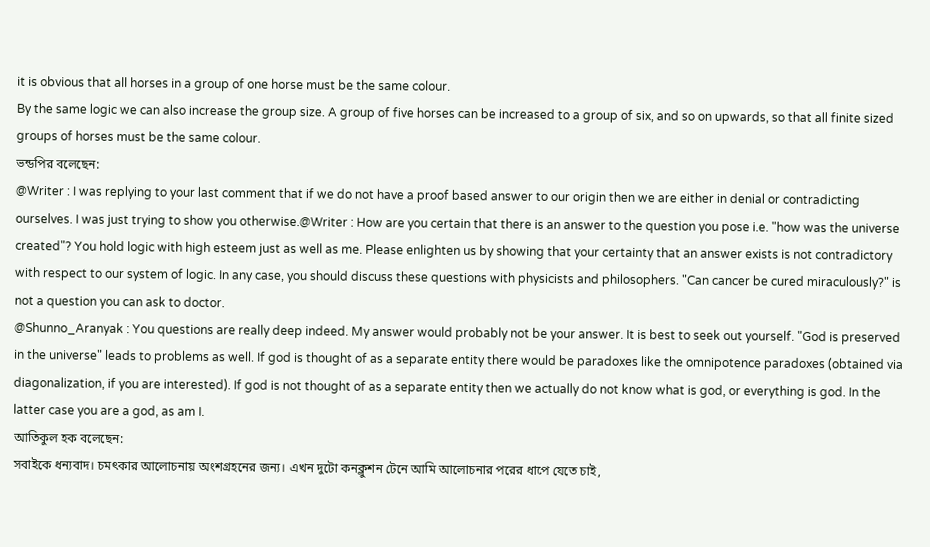it is obvious that all horses in a group of one horse must be the same colour.
By the same logic we can also increase the group size. A group of five horses can be increased to a group of six, and so on upwards, so that all finite sized groups of horses must be the same colour.
ভন্ডপির বলেছেন:
@Writer : I was replying to your last comment that if we do not have a proof based answer to our origin then we are either in denial or contradicting ourselves. I was just trying to show you otherwise.@Writer : How are you certain that there is an answer to the question you pose i.e. "how was the universe created"? You hold logic with high esteem just as well as me. Please enlighten us by showing that your certainty that an answer exists is not contradictory with respect to our system of logic. In any case, you should discuss these questions with physicists and philosophers. "Can cancer be cured miraculously?" is not a question you can ask to doctor.
@Shunno_Aranyak : You questions are really deep indeed. My answer would probably not be your answer. It is best to seek out yourself. "God is preserved in the universe" leads to problems as well. If god is thought of as a separate entity there would be paradoxes like the omnipotence paradoxes (obtained via diagonalization, if you are interested). If god is not thought of as a separate entity then we actually do not know what is god, or everything is god. In the latter case you are a god, as am I.
আতিকুল হক বলেছেন:
সবাইকে ধন্যবাদ। চমৎকার আলোচনায় অংশগ্রহনের জন্য। এখন দুটো কনক্লুশন টেনে আমি আলোচনার পরের ধাপে যেতে চাই,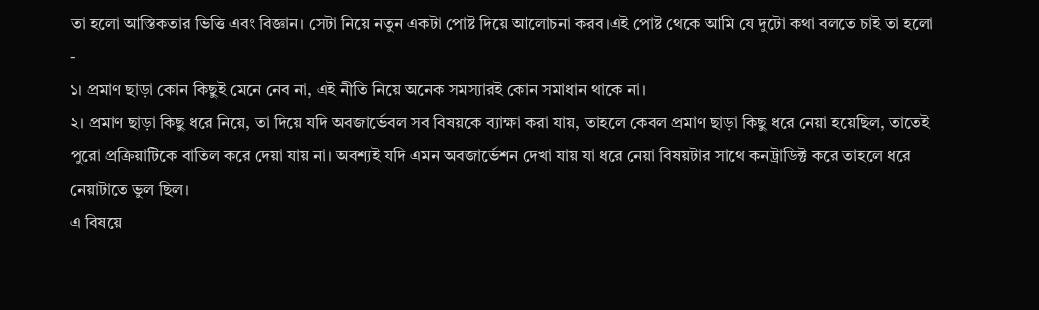তা হলো আস্তিকতার ভিত্তি এবং বিজ্ঞান। সেটা নিয়ে নতুন একটা পোষ্ট দিয়ে আলোচনা করব।এই পোষ্ট থেকে আমি যে দুটো কথা বলতে চাই তা হলো -
১। প্রমাণ ছাড়া কোন কিছুই মেনে নেব না, এই নীতি নিয়ে অনেক সমস্যারই কোন সমাধান থাকে না।
২। প্রমাণ ছাড়া কিছু ধরে নিয়ে, তা দিয়ে যদি অবজার্ভেবল সব বিষয়কে ব্যাক্ষা করা যায়, তাহলে কেবল প্রমাণ ছাড়া কিছু ধরে নেয়া হয়েছিল, তাতেই পুরো প্রক্রিয়াটিকে বাতিল করে দেয়া যায় না। অবশ্যই যদি এমন অবজার্ভেশন দেখা যায় যা ধরে নেয়া বিষয়টার সাথে কনট্রাডিক্ট করে তাহলে ধরে নেয়াটাতে ভুল ছিল।
এ বিষয়ে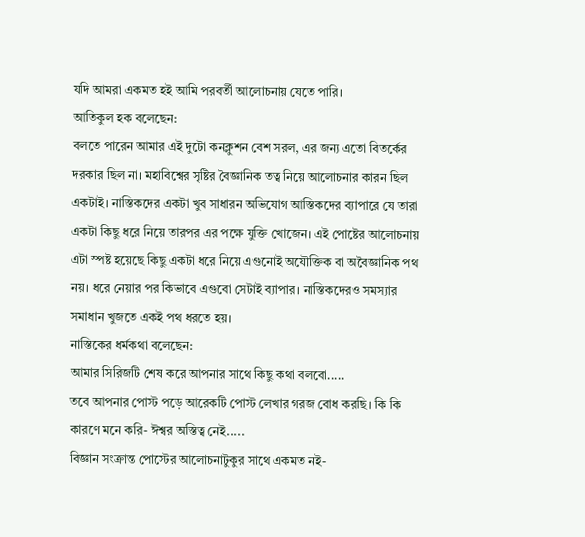যদি আমরা একমত হই আমি পরবর্তী আলোচনায় যেতে পারি।
আতিকুল হক বলেছেন:
বলতে পারেন আমার এই দুটো কনক্লুশন বেশ সরল, এর জন্য এতো বিতর্কের দরকার ছিল না। মহাবিশ্বের সৃষ্টির বৈজ্ঞানিক তত্ব নিয়ে আলোচনার কারন ছিল একটাই। নাস্তিকদের একটা খুব সাধারন অভিযোগ আস্তিকদের ব্যাপারে যে তারা একটা কিছু ধরে নিয়ে তারপর এর পক্ষে যুক্তি খোজেন। এই পোষ্টের আলোচনায় এটা স্পষ্ট হয়েছে কিছু একটা ধরে নিয়ে এগুনোই অযৌক্তিক বা অবৈজ্ঞানিক পথ নয়। ধরে নেয়ার পর কিভাবে এগুবো সেটাই ব্যাপার। নাস্তিকদেরও সমস্যার সমাধান খুজতে একই পথ ধরতে হয়।
নাস্তিকের ধর্মকথা বলেছেন:
আমার সিরিজটি শেষ করে আপনার সাথে কিছু কথা বলবো.....
তবে আপনার পোস্ট পড়ে আরেকটি পোস্ট লেখার গরজ বোধ করছি। কি কি কারণে মনে করি- ঈশ্বর অস্তিত্ব নেই.....
বিজ্ঞান সংক্রান্ত পোস্টের আলোচনাটুকুর সাথে একমত নই-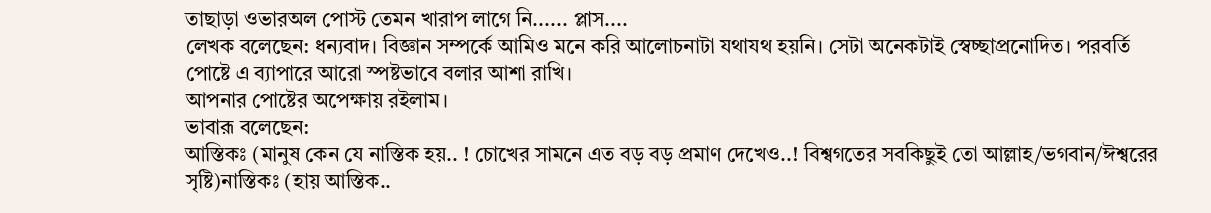তাছাড়া ওভারঅল পোস্ট তেমন খারাপ লাগে নি...... প্লাস....
লেখক বলেছেন: ধন্যবাদ। বিজ্ঞান সম্পর্কে আমিও মনে করি আলোচনাটা যথাযথ হয়নি। সেটা অনেকটাই স্বেচ্ছাপ্রনোদিত। পরবর্তি পোষ্টে এ ব্যাপারে আরো স্পষ্টভাবে বলার আশা রাখি।
আপনার পোষ্টের অপেক্ষায় রইলাম।
ভাবারূ বলেছেন:
আস্তিকঃ (মানুষ কেন যে নাস্তিক হয়.. ! চোখের সামনে এত বড় বড় প্রমাণ দেখেও..! বিশ্বগতের সবকিছুই তো আল্লাহ/ভগবান/ঈশ্বরের সৃষ্টি)নাস্তিকঃ (হায় আস্তিক..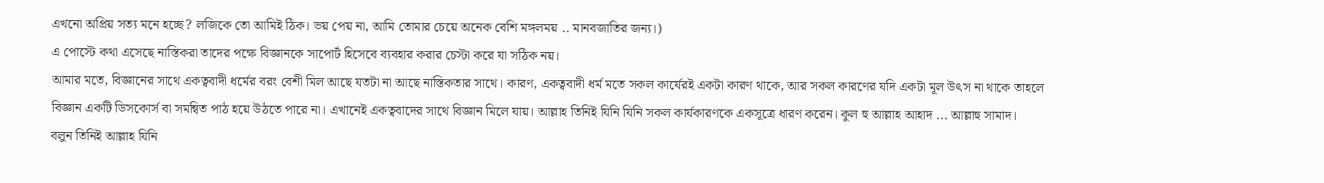এখনো অপ্রিয় সত্য মনে হচ্ছে? লজিকে তো আমিই ঠিক। ভয় পেয় না, আমি তোমার চেয়ে অনেক বেশি মঙ্গলময় .. মানবজাতির জন্য।)
এ পোস্টে কথা এসেছে নাস্তিকরা তাদের পক্ষে বিজ্ঞানকে সাপোর্ট হিসেবে ব্যবহার করার চেস্টা করে যা সঠিক নয়।
আমার মতে, বিজ্ঞানের সাথে একত্ববাদী ধর্মের বরং বেশী মিল আছে যতটা না আছে নাস্তিকতার সাথে। কারণ, একত্ববাদী ধর্ম মতে সকল কার্যেরই একটা কারণ থাকে, আর সকল কারণের যদি একটা মূল উৎস না থাকে তাহলে বিজ্ঞান একটি ডিসকোর্স বা সমন্বিত পাঠ হয়ে উঠতে পারে না। এখানেই একত্ববাদের সাথে বিজ্ঞান মিলে যায়। আল্লাহ তিনিই যিনি যিনি সকল কার্যকারণকে একসূত্রে ধারণ করেন। কুল হু আল্লাহ আহাদ ... আল্লাহু সামাদ।
বলুন তিনিই আল্লাহ যিনি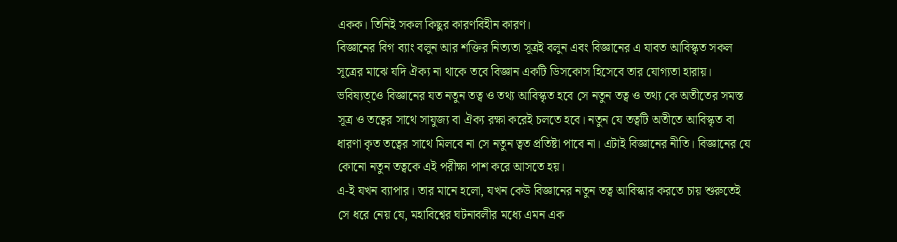একক। তিনিই সকল কিছুর কারণবিহীন কারণ।
বিজ্ঞানের বিগ ব্যাং বলুন আর শক্তির নিত্যতা সূত্রই বলুন এবং বিজ্ঞানের এ যাবত আবিস্কৃত সকল সূত্রের মাঝে যদি ঐক্য না থাকে তবে বিজ্ঞান একটি ডিসকোস হিসেবে তার যোগ্যতা হারায়।
ভবিষ্যত্ওে বিজ্ঞানের যত নতুন তত্ব ও তথ্য আবিস্কৃত হবে সে নতুন তত্ব ও তথ্য কে অতীতের সমস্ত সূত্র ও তত্বের সাথে সাযুজ্য বা ঐক্য রক্ষা করেই চলতে হবে। নতুন যে তত্বটি অতীতে আবিস্কৃত বা ধারণা কৃত তত্বের সাথে মিলবে না সে নতুন ত্বত প্রতিষ্টা পাবে না। এটাই বিজ্ঞানের নীতি। বিজ্ঞানের যে কোনো নতুন তত্বকে এই পরীক্ষা পাশ করে আসতে হয়।
এ-ই যখন ব্যাপার। তার মানে হলো, যখন কেউ বিজ্ঞানের নতুন তত্ব আবিস্কার করতে চায় শুরুতেই সে ধরে নেয় যে, মহাবিশ্বের ঘটনাবলীর মধ্যে এমন এক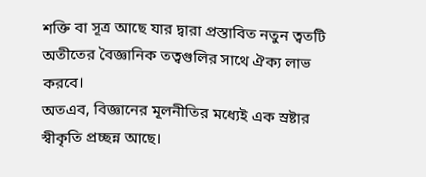শক্তি বা সূত্র আছে যার দ্বারা প্রস্তাবিত নতুন ত্বতটি অতীতের বৈজ্ঞানিক তত্বগুলির সাথে ঐক্য লাভ করবে।
অতএব, বিজ্ঞানের মূলনীতির মধ্যেই এক স্রষ্টার স্বীকৃতি প্রচ্ছন্ন আছে।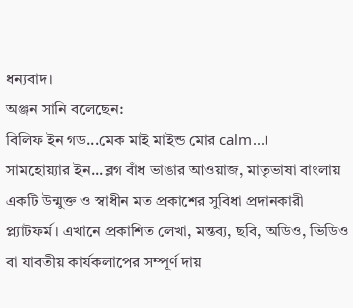ধন্যবাদ।
অঞ্জন সানি বলেছেন:
বিলিফ ইন গড...মেক মাই মাইন্ড মোর calm...।
সামহোয়্যার ইন...ব্লগ বাঁধ ভাঙার আওয়াজ, মাতৃভাষা বাংলায় একটি উন্মুক্ত ও স্বাধীন মত প্রকাশের সুবিধা প্রদানকারী প্ল্যাটফর্ম। এখানে প্রকাশিত লেখা, মন্তব্য, ছবি, অডিও, ভিডিও বা যাবতীয় কার্যকলাপের সম্পূর্ণ দায়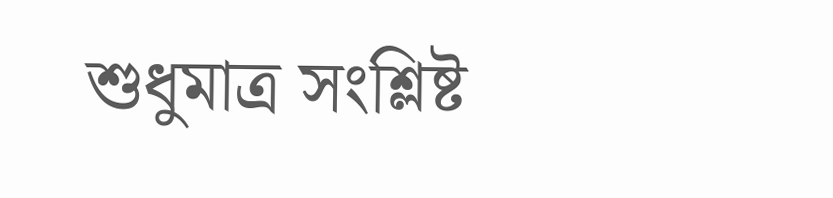শুধুমাত্র সংশ্লিষ্ট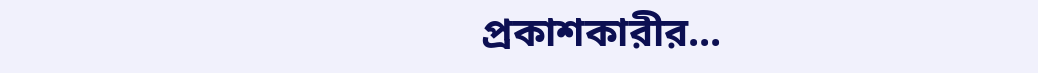প্রকাশকারীর...